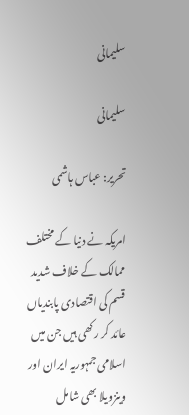سلیمانی

سلیمانی

تحریر: عباس ہاشمی

امریکہ نے دنیا کے مختلف ممالک کے خلاف شدید قسم کی اقتصادی پابندیاں عائد کر رکھی ہیں جن میں اسلامی جمہوریہ ایران اور وینزویلا بھی شامل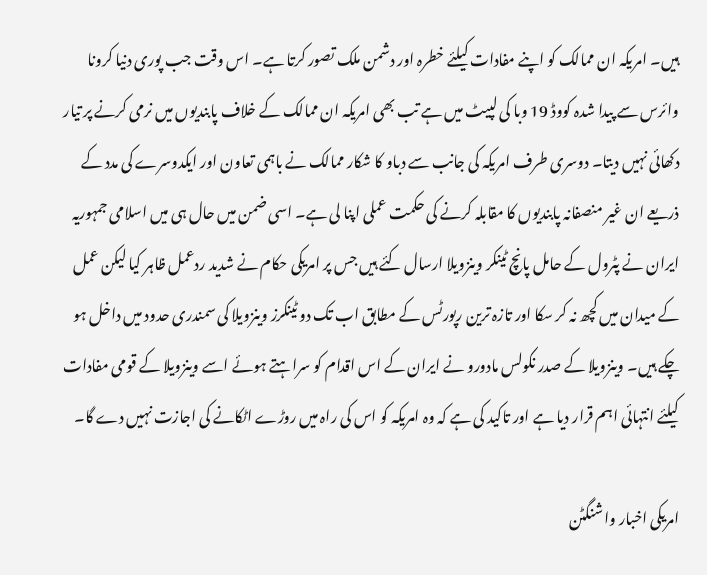ہیں۔ امریکہ ان ممالک کو اپنے مفادات کیلئے خطرہ اور دشمن ملک تصور کرتا ہے۔ اس وقت جب پوری دنیا کرونا وائرس سے پیدا شدہ کووڈ 19 وبا کی لپیٹ میں ہے تب بھی امریکہ ان ممالک کے خلاف پابندیوں میں نرمی کرنے پر تیار دکھائی نہیں دیتا۔ دوسری طرف امریکہ کی جانب سے دباو کا شکار ممالک نے باہمی تعاون اور ایکدوسرے کی مدد کے ذریعے ان غیر منصفانہ پابندیوں کا مقابلہ کرنے کی حکمت عملی اپنا لی ہے۔ اسی ضمن میں حال ہی میں اسلامی جمہوریہ ایران نے پٹرول کے حامل پانچ ٹینکر وینزویلا ارسال کئے ہیں جس پر امریکی حکام نے شدید ردعمل ظاہر کیا لیکن عمل کے میدان میں کچھ نہ کر سکا اور تازہ ترین رپورٹس کے مطابق اب تک دو ٹینکرز وینزویلا کی سمندری حدود میں داخل ہو چکے ہیں۔ وینزویلا کے صدر نکولس مادورو نے ایران کے اس اقدام کو سراہتے ہوئے اسے وینزویلا کے قومی مفادات کیلئے انتہائی اہم قرار دیا ہے اور تاکید کی ہے کہ وہ امریکہ کو اس کی راہ میں روڑے اٹکانے کی اجازت نہیں دے گا۔

امریکی اخبار واشنگٹن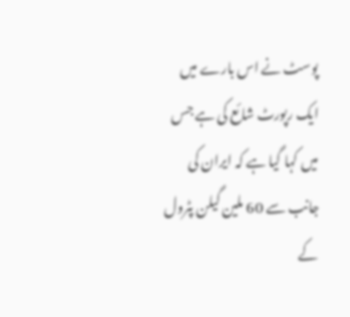پوسٹ نے اس بارے میں ایک رپورٹ شائع کی ہے جس میں کہا گیا ہے کہ ایران کی جانب سے 60 ملین گیلن پٹرول کے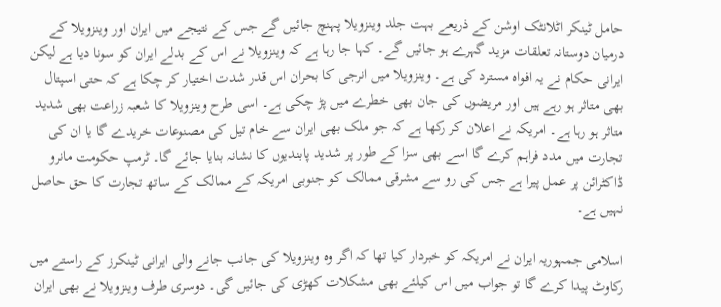حامل ٹینکر اٹلانٹک اوشن کے ذریعے بہت جلد وینزویلا پہنچ جائیں گے جس کے نتیجے میں ایران اور وینزویلا کے درمیان دوستانہ تعلقات مزید گہرے ہو جائیں گے۔ کہا جا رہا ہے کہ وینزویلا نے اس کے بدلے ایران کو سونا دیا ہے لیکن ایرانی حکام نے یہ افواہ مسترد کی ہے۔ وینزویلا میں انرجی کا بحران اس قدر شدت اختیار کر چکا ہے کہ حتی اسپتال بھی متاثر ہو رہے ہیں اور مریضوں کی جان بھی خطرے میں پڑ چکی ہے۔ اسی طرح وینزویلا کا شعبہ زراعت بھی شدید متاثر ہو رہا ہے۔ امریکہ نے اعلان کر رکھا ہے کہ جو ملک بھی ایران سے خام تیل کی مصنوعات خریدے گا یا ان کی تجارت میں مدد فراہم کرے گا اسے بھی سزا کے طور پر شدید پابندیوں کا نشانہ بنایا جائے گا۔ ٹرمپ حکومت مانرو ڈاکٹرائن پر عمل پیرا ہے جس کی رو سے مشرقی ممالک کو جنوبی امریکہ کے ممالک کے ساتھ تجارت کا حق حاصل نہیں ہے۔

اسلامی جمہوریہ ایران نے امریکہ کو خبردار کیا تھا کہ اگر وہ وینزویلا کی جانب جانے والی ایرانی ٹینکرز کے راستے میں رکاوٹ پیدا کرے گا تو جواب میں اس کیلئے بھی مشکلات کھڑی کی جائیں گی۔ دوسری طرف وینزویلا نے بھی ایران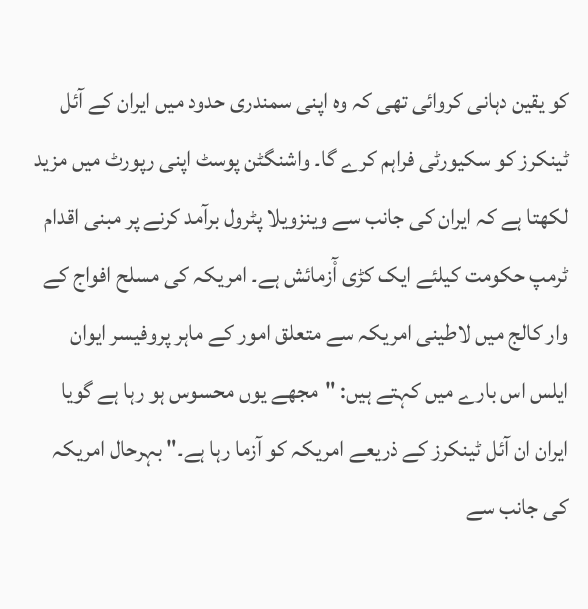کو یقین دہانی کروائی تھی کہ وہ اپنی سمندری حدود میں ایران کے آئل ٹینکرز کو سکیورٹی فراہم کرے گا۔ واشنگٹن پوسٹ اپنی رپورٹ میں مزید لکھتا ہے کہ ایران کی جانب سے وینزویلا پٹرول برآمد کرنے پر مبنی اقدام ٹرمپ حکومت کیلئے ایک کڑی آْزمائش ہے۔ امریکہ کی مسلح افواج کے وار کالج میں لاطینی امریکہ سے متعلق امور کے ماہر پروفیسر ایوان ایلس اس بارے میں کہتے ہیں: "مجھے یوں محسوس ہو رہا ہے گویا ایران ان آئل ٹینکرز کے ذریعے امریکہ کو آزما رہا ہے۔" بہرحال امریکہ کی جانب سے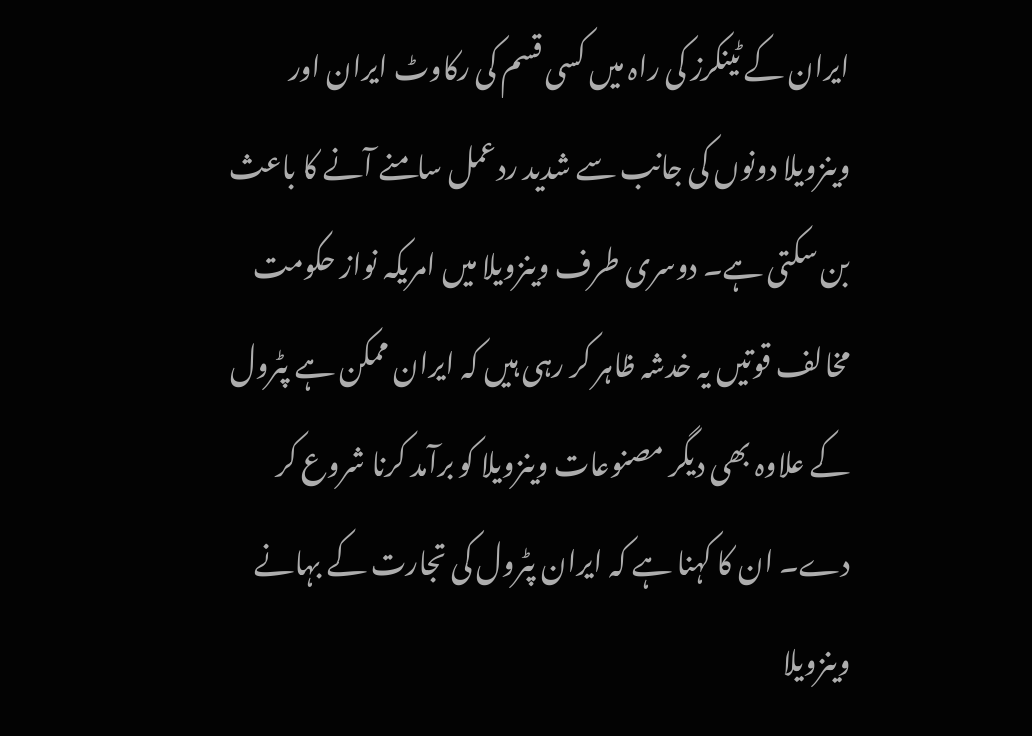ایران کے ٹینکرز کی راہ میں کسی قسم کی رکاوٹ ایران اور وینزویلا دونوں کی جانب سے شدید ردعمل سامنے آنے کا باعث بن سکتی ہے۔ دوسری طرف وینزویلا میں امریکہ نواز حکومت مخالف قوتیں یہ خدشہ ظاہر کر رہی ہیں کہ ایران ممکن ہے پٹرول کے علاوہ بھی دیگر مصنوعات وینزویلا کو برآمد کرنا شروع کر دے۔ ان کا کہنا ہے کہ ایران پٹرول کی تجارت کے بہانے وینزویلا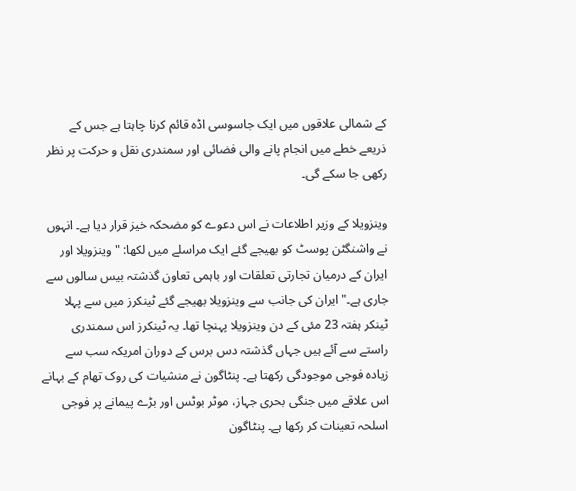کے شمالی علاقوں میں ایک جاسوسی اڈہ قائم کرنا چاہتا ہے جس کے ذریعے خطے میں انجام پانے والی فضائی اور سمندری نقل و حرکت پر نظر رکھی جا سکے گی۔

وینزویلا کے وزیر اطلاعات نے اس دعوے کو مضحکہ خیز قرار دیا ہے۔ انہوں نے واشنگٹن پوسٹ کو بھیجے گئے ایک مراسلے میں لکھا: "وینزویلا اور ایران کے درمیان تجارتی تعلقات اور باہمی تعاون گذشتہ بیس سالوں سے جاری ہے۔" ایران کی جانب سے وینزویلا بھیجے گئے ٹینکرز میں سے پہلا ٹینکر ہفتہ 23 مئی کے دن وینزویلا پہنچا تھا۔ یہ ٹینکرز اس سمندری راستے سے آئے ہیں جہاں گذشتہ دس برس کے دوران امریکہ سب سے زیادہ فوجی موجودگی رکھتا ہے۔ پنٹاگون نے منشیات کی روک تھام کے بہانے اس علاقے میں جنگی بحری جہاز، موٹر بوٹس اور بڑے پیمانے پر فوجی اسلحہ تعینات کر رکھا ہے۔ پنٹاگون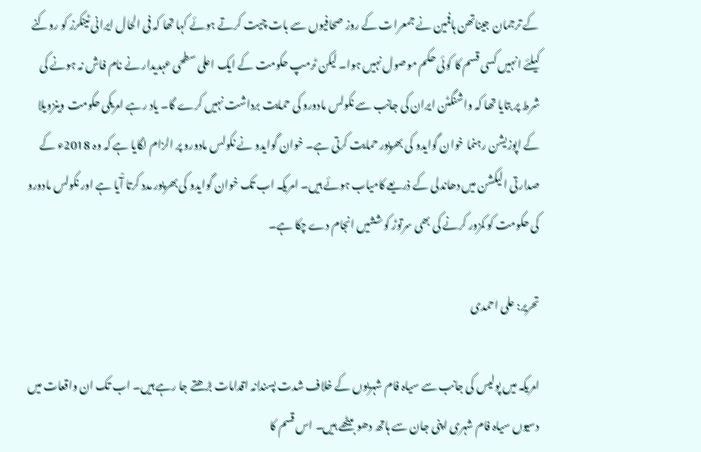کے ترجمان جیناتھن ہافمین نے جمعرات کے روز صحافیوں سے بات چیت کرتے ہوئے کہا تھا کہ فی الحال ایرانی ٹینکرز کو روکنے کیلئے انہیں کسی قسم کا کوئی حکم موصول نہیں ہوا۔ لیکن ٹرمپ حکومت کے ایک اعلی سطحی عہدیدار نے نام فاش نہ ہونے کی شرط پر بتایا تھا کہ واشنگٹن ایران کی جانب سے نکولس مادورو کی حمایت برداشت نہیں کرے گا۔ یاد رہے امریکی حکومت وینزویلا کے اپوزیشن رہنما خوان گوایدو کی بھرپور حمایت کرتی ہے۔ خوان گوایدو نے نکولس مادورو پر الزام لگایا ہے کہ وہ 2018ء کے صدارتی الیکشن میں دھاندلی کے ذریعے کامیاب ہوئے ہیں۔ امریکہ اب تک خوان گوایدو کی بھرپور مدد کرتا آْیا ہے اور نکولس مادورو کی حکومت کو کمزور کرنے کی بھی سرتوڑ کوششیں انجام دے چکا ہے۔

تحریر: علی احمدی

امریکہ میں پولیس کی جانب سے سیاہ فام شہریوں کے خلاف شدت پسندانہ اقدامات بڑھتے جا رہے ہیں۔ اب تک ان واقعات میں دسیوں سیاہ فام شہری اپنی جان سے ہاتھ دھو بیٹھے ہیں۔ اس قسم کا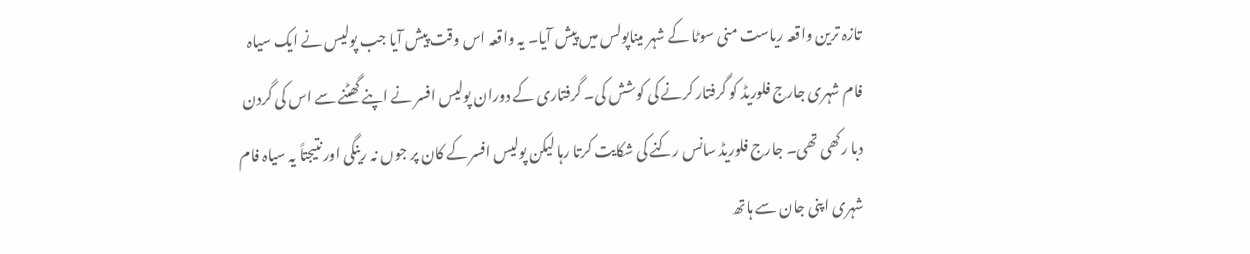تازہ ترین واقعہ ریاست منی سوٹا کے شہر میناپولس میں پیش آیا۔ یہ واقعہ اس وقت پیش آیا جب پولیس نے ایک سیاہ فام شہری جارج فلوریڈ کو گرفتار کرنے کی کوشش کی۔ گرفتاری کے دوران پولیس افسر نے اپنے گھٹنے سے اس کی گردن دبا رکھی تھی۔ جارج فلوریڈ سانس رکنے کی شکایت کرتا رہا لیکن پولیس افسر کے کان پر جوں نہ رینگی اور نتیجتاً یہ سیاہ فام شہری اپنی جان سے ہاتھ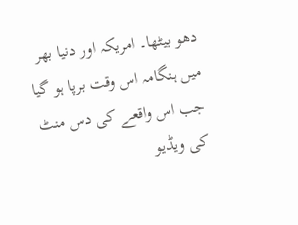دھو بیٹھا۔ امریکہ اور دنیا بھر میں ہنگامہ اس وقت برپا ہو گیا جب اس واقعے کی دس منٹ کی ویڈیو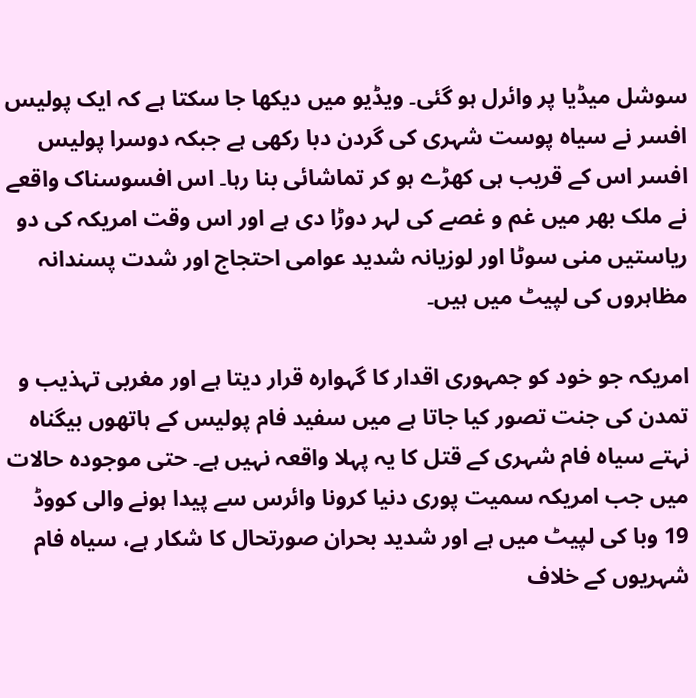سوشل میڈیا پر وائرل ہو گئی۔ ویڈیو میں دیکھا جا سکتا ہے کہ ایک پولیس افسر نے سیاہ پوست شہری کی گردن دبا رکھی ہے جبکہ دوسرا پولیس افسر اس کے قریب ہی کھڑے ہو کر تماشائی بنا رہا۔ اس افسوسناک واقعے نے ملک بھر میں غم و غصے کی لہر دوڑا دی ہے اور اس وقت امریکہ کی دو ریاستیں منی سوٹا اور لوزیانہ شدید عوامی احتجاج اور شدت پسندانہ مظاہروں کی لپیٹ میں ہیں۔

امریکہ جو خود کو جمہوری اقدار کا گہوارہ قرار دیتا ہے اور مغربی تہذیب و تمدن کی جنت تصور کیا جاتا ہے میں سفید فام پولیس کے ہاتھوں بیگناہ نہتے سیاہ فام شہری کے قتل کا یہ پہلا واقعہ نہیں ہے۔ حتی موجودہ حالات میں جب امریکہ سمیت پوری دنیا کرونا وائرس سے پیدا ہونے والی کووڈ 19 وبا کی لپیٹ میں ہے اور شدید بحران صورتحال کا شکار ہے، سیاہ فام شہریوں کے خلاف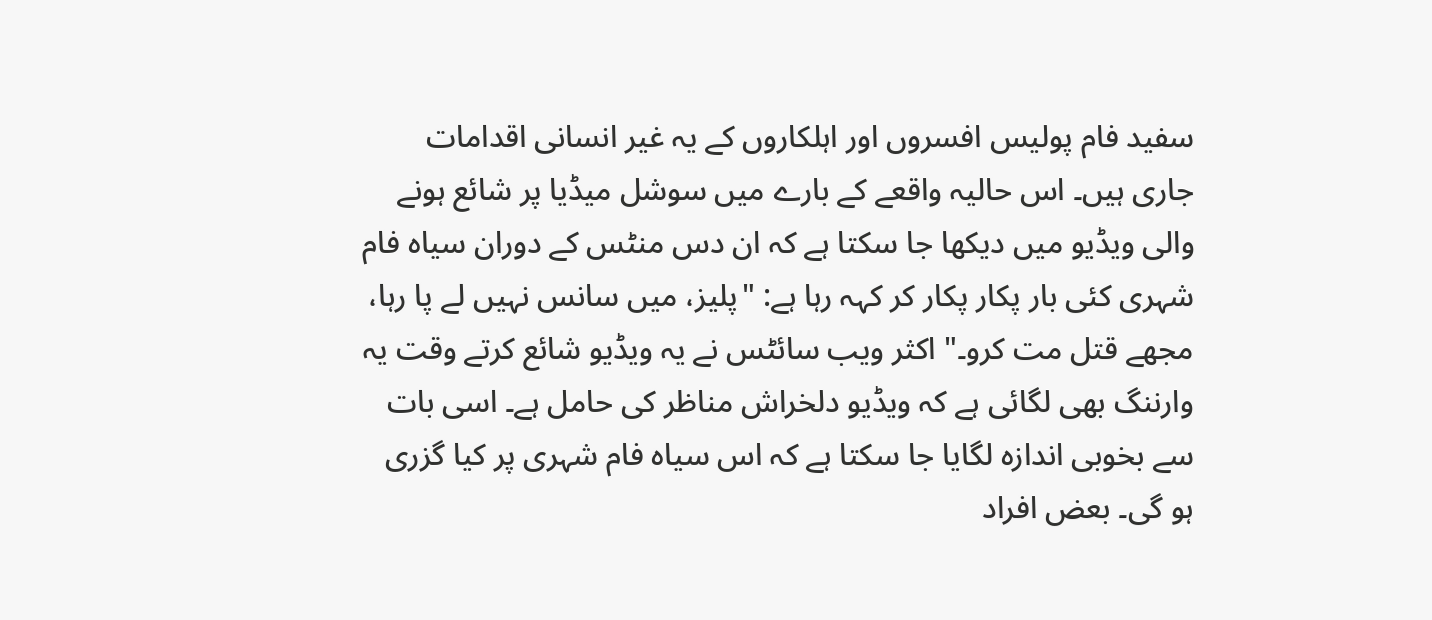سفید فام پولیس افسروں اور اہلکاروں کے یہ غیر انسانی اقدامات جاری ہیں۔ اس حالیہ واقعے کے بارے میں سوشل میڈیا پر شائع ہونے والی ویڈیو میں دیکھا جا سکتا ہے کہ ان دس منٹس کے دوران سیاہ فام شہری کئی بار پکار پکار کر کہہ رہا ہے: "پلیز، میں سانس نہیں لے پا رہا، مجھے قتل مت کرو۔" اکثر ویب سائٹس نے یہ ویڈیو شائع کرتے وقت یہ وارننگ بھی لگائی ہے کہ ویڈیو دلخراش مناظر کی حامل ہے۔ اسی بات سے بخوبی اندازہ لگایا جا سکتا ہے کہ اس سیاہ فام شہری پر کیا گزری ہو گی۔ بعض افراد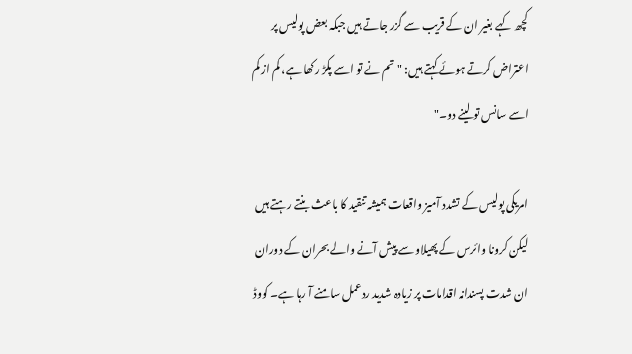کچھ کہے بغیر ان کے قریب سے گزر جاتے ہیں جبکہ بعض پولیس پر اعتراض کرتے ہوئے کہتے ہیں: "تم نے تو اسے پکڑ رکھا ہے، کم از کم اسے سانس تو لینے دو۔"

امریکی پولیس کے تشدد آمیز واقعات ہمیشہ تنقید کا باعث بنتے رہتے ہیں لیکن کرونا وائرس کے پھیلاو سے پیش آنے والے بحران کے دوران ان شدت پسندانہ اقدامات پر زیادہ شدید ردعمل سامنے آ رہا ہے۔ کووڈ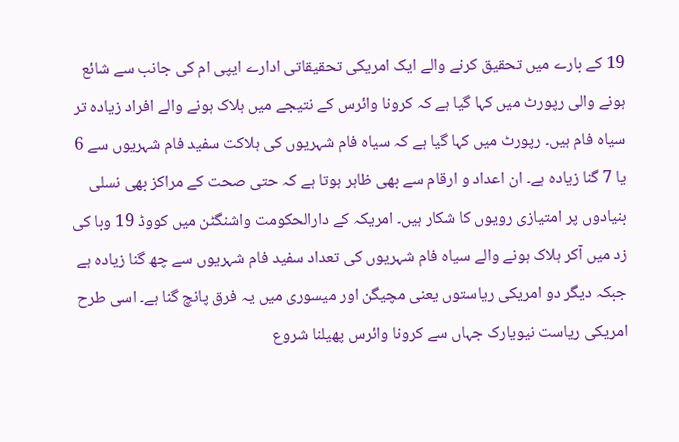19 کے بارے میں تحقیق کرنے والے ایک امریکی تحقیقاتی ادارے ایپی ام کی جانب سے شائع ہونے والی رپورٹ میں کہا گیا ہے کہ کرونا وائرس کے نتیجے میں ہلاک ہونے والے افراد زیادہ تر سیاہ فام ہیں۔ رپورٹ میں کہا گیا ہے کہ سیاہ فام شہریوں کی ہلاکت سفید فام شہریوں سے 6 یا 7 گنا زیادہ ہے۔ ان اعداد و ارقام سے بھی ظاہر ہوتا ہے کہ حتی صحت کے مراکز بھی نسلی بنیادوں پر امتیازی رویوں کا شکار ہیں۔ امریکہ کے دارالحکومت واشنگٹن میں کووڈ 19 وبا کی زد میں آکر ہلاک ہونے والے سیاہ فام شہریوں کی تعداد سفید فام شہریوں سے چھ گنا زیادہ ہے جبکہ دیگر دو امریکی ریاستوں یعنی مچیگن اور میسوری میں یہ فرق پانچ گنا ہے۔ اسی طرح امریکی ریاست نیویارک جہاں سے کرونا وائرس پھیلنا شروع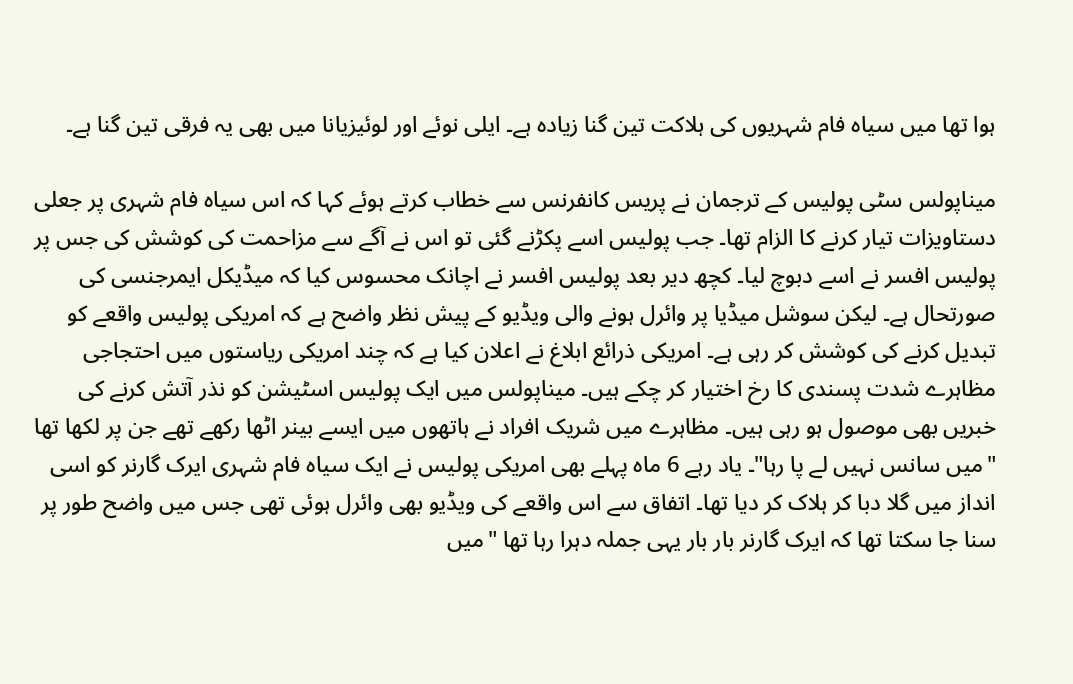ہوا تھا میں سیاہ فام شہریوں کی ہلاکت تین گنا زیادہ ہے۔ ایلی نوئے اور لوئیزیانا میں بھی یہ فرقی تین گنا ہے۔

میناپولس سٹی پولیس کے ترجمان نے پریس کانفرنس سے خطاب کرتے ہوئے کہا کہ اس سیاہ فام شہری پر جعلی دستاویزات تیار کرنے کا الزام تھا۔ جب پولیس اسے پکڑنے گئی تو اس نے آگے سے مزاحمت کی کوشش کی جس پر پولیس افسر نے اسے دبوچ لیا۔ کچھ دیر بعد پولیس افسر نے اچانک محسوس کیا کہ میڈیکل ایمرجنسی کی صورتحال ہے۔ لیکن سوشل میڈیا پر وائرل ہونے والی ویڈیو کے پیش نظر واضح ہے کہ امریکی پولیس واقعے کو تبدیل کرنے کی کوشش کر رہی ہے۔ امریکی ذرائع ابلاغ نے اعلان کیا ہے کہ چند امریکی ریاستوں میں احتجاجی مظاہرے شدت پسندی کا رخ اختیار کر چکے ہیں۔ میناپولس میں ایک پولیس اسٹیشن کو نذر آتش کرنے کی خبریں بھی موصول ہو رہی ہیں۔ مظاہرے میں شریک افراد نے ہاتھوں میں ایسے بینر اٹھا رکھے تھے جن پر لکھا تھا "میں سانس نہیں لے پا رہا"۔ یاد رہے 6 ماہ پہلے بھی امریکی پولیس نے ایک سیاہ فام شہری ایرک گارنر کو اسی انداز میں گلا دبا کر ہلاک کر دیا تھا۔ اتفاق سے اس واقعے کی ویڈیو بھی وائرل ہوئی تھی جس میں واضح طور پر سنا جا سکتا تھا کہ ایرک گارنر بار بار یہی جملہ دہرا رہا تھا "میں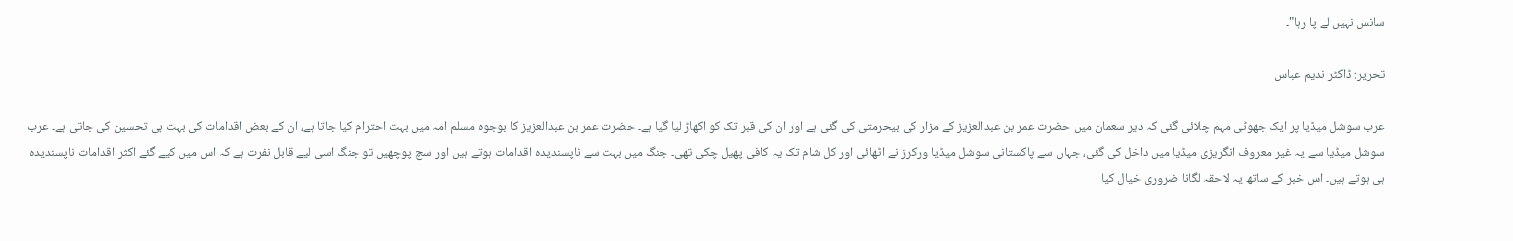سانس نہیں لے پا رہا"۔

تحریر: ڈاکٹر ندیم عباس

عرب سوشل میڈیا پر ایک جھوٹی مہم چلائی گئی کہ دیر سعمان میں حضرت عمر بن عبدالعزیز کے مزار کی بیحرمتی کی گئی ہے اور ان کی قبر تک کو اکھاڑ لیا گیا ہے۔ حضرت عمر بن عبدالعزیز کا بوجوہ مسلم امہ میں بہت احترام کیا جاتا ہے، ان کے بعض اقدامات کی بہت ہی تحسین کی جاتی ہے۔ عرب سوشل میڈیا سے یہ غیر معروف انگریزی میڈیا میں داخل کی گئی، جہاں سے پاکستانی سوشل میڈیا ورکرز نے اٹھائی اور کل شام تک یہ کافی پھیل چکی تھی۔ جنگ میں بہت سے ناپسندیدہ اقدامات ہوتے ہیں اور سچ پوچھیں تو جنگ اسی لیے قابل نفرت ہے کہ اس میں کیے گئے اکثر اقدامات ناپسندیدہ ہی ہوتے ہیں۔ اس خبر کے ساتھ یہ لاحقہ لگانا ضروری خیال کیا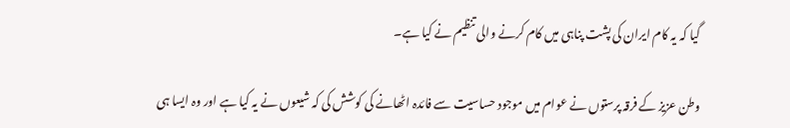گیا کہ یہ کام ایران کی پشت پناہی میں کام کرنے والی تنظیم نے کیا ہے۔

وطن عزیز کے فرقہ پرستوں نے عوام میں موجود حساسیت سے فائدہ اٹھانے کی کوشش کی کہ شیعوں نے یہ کیا ہے اور وہ ایسا ہی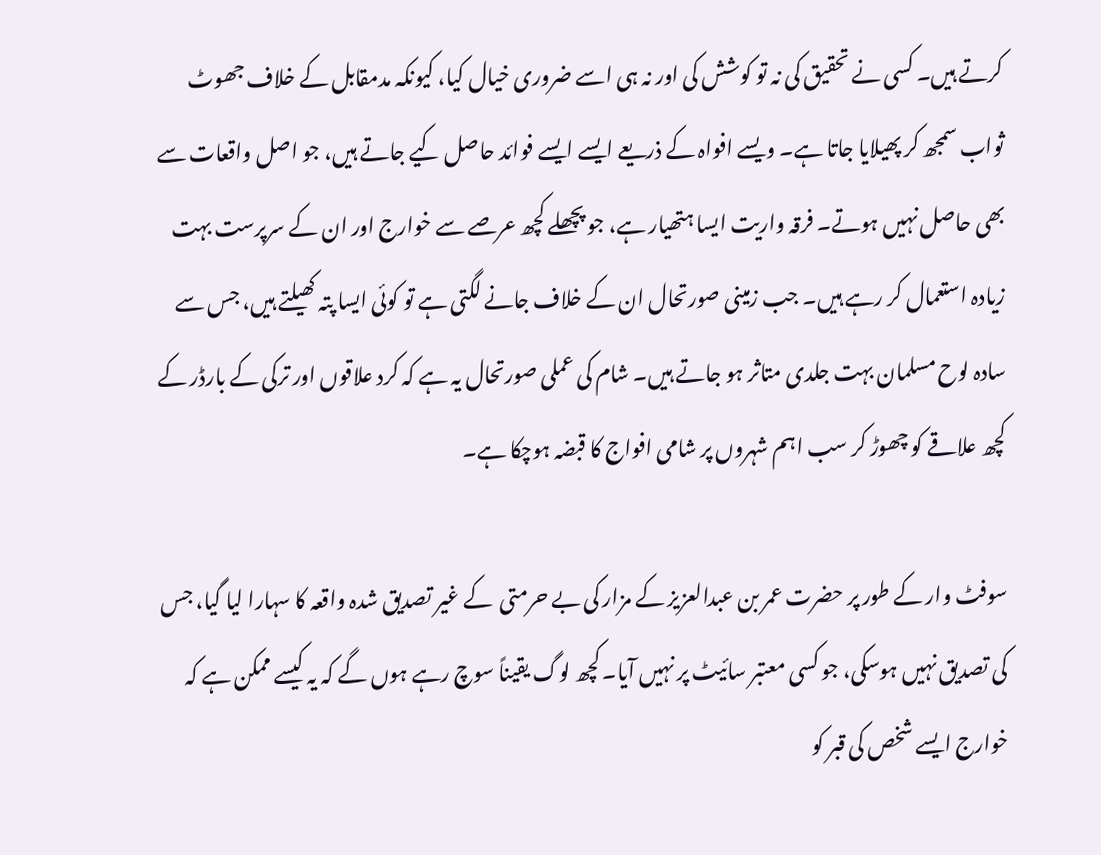کرتے ہیں۔ کسی نے تحقیق کی نہ تو کوشش کی اور نہ ہی اسے ضروری خیال کیا، کیونکہ مدمقابل کے خلاف جھوٹ ثواب سمجھ کر پھیلایا جاتا ہے۔ ویسے افواہ کے ذریعے ایسے ایسے فوائد حاصل کیے جاتے ہیں، جو اصل واقعات سے بھی حاصل نہیں ہوتے۔ فرقہ واریت ایسا ہتھیار ہے، جو پچھلے کچھ عرصے سے خوارج اور ان کے سرپرست بہت زیادہ استعمال کر رہے ہیں۔ جب زمینی صورتحال ان کے خلاف جانے لگتی ہے تو کوئی ایسا پتہ کھیلتے ہیں، جس سے سادہ لوح مسلمان بہت جلدی متاثر ہو جاتے ہیں۔ شام کی عملی صورتحال یہ ہے کہ کرد علاقوں اور ترکی کے بارڈر کے کچھ علاقے کو چھوڑ کر سب اہم شہروں پر شامی افواج کا قبضہ ہوچکا ہے۔

سوفٹ وار کے طور پر حضرت عمر بن عبدالعزیز کے مزار کی بے حرمتی  کے غیر تصدیق شدہ واقعہ کا سہارا لیا گیا، جس کی تصدیق نہیں ہوسکی، جو کسی معتبر سائیٹ پر نہیں آیا۔ کچھ لوگ یقیناً سوچ رہے ہوں گے کہ یہ کیسے ممکن ہے کہ خوارج ایسے شخص کی قبر کو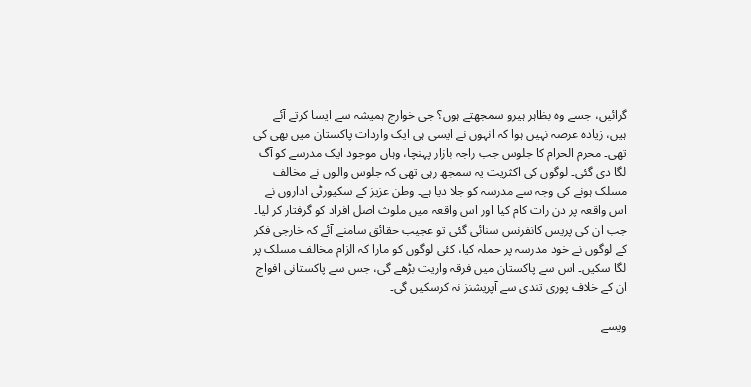گرائیں، جسے وہ بظاہر ہیرو سمجھتے ہوں؟ جی خوارج ہمیشہ سے ایسا کرتے آئے ہیں، زیادہ عرصہ نہیں ہوا کہ انہوں نے ایسی ہی ایک واردات پاکستان میں بھی کی تھی۔ محرم الحرام کا جلوس جب راجہ بازار پہنچا، وہاں موجود ایک مدرسے کو آگ لگا دی گئی۔ لوگوں کی اکثریت یہ سمجھ رہی تھی کہ جلوس والوں نے مخالف مسلک ہونے کی وجہ سے مدرسہ کو جلا دیا ہے۔ وطن عزیز کے سکیورٹی اداروں نے اس واقعہ پر دن رات کام کیا اور اس واقعہ میں ملوث اصل افراد کو گرفتار کر لیا۔ جب ان کی پریس کانفرنس سنائی گئی تو عجیب حقائق سامنے آئے کہ خارجی فکر کے لوگوں نے خود مدرسہ پر حملہ کیا، کئی لوگوں کو مارا کہ الزام مخالف مسلک پر لگا سکیں۔ اس سے پاکستان میں فرقہ واریت بڑھے گی، جس سے پاکستانی افواج ان کے خلاف پوری تندی سے آپریشنز نہ کرسکیں گی۔

ویسے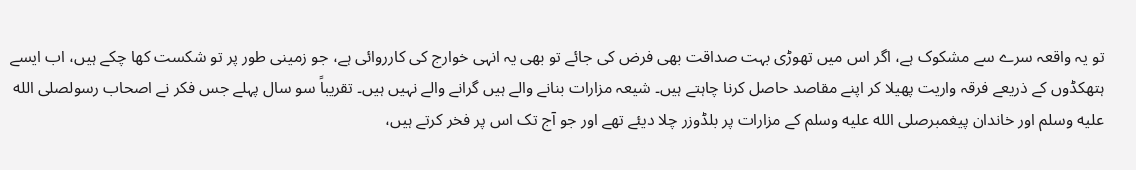تو یہ واقعہ سرے سے مشکوک ہے، اگر اس میں تھوڑی بہت صداقت بھی فرض کی جائے تو بھی یہ انہی خوارج کی کارروائی ہے، جو زمینی طور پر تو شکست کھا چکے ہیں، اب ایسے ہتھکڈوں کے ذریعے فرقہ واریت پھیلا کر اپنے مقاصد حاصل کرنا چاہتے ہیں۔ شیعہ مزارات بنانے والے ہیں گرانے والے نہیں ہیں۔ تقریباً سو سال پہلے جس فکر نے اصحاب رسولصلى الله عليه وسلم اور خاندان پیغمبرصلى الله عليه وسلم کے مزارات پر بلڈوزر چلا دیئے تھے اور جو آج تک اس پر فخر کرتے ہیں،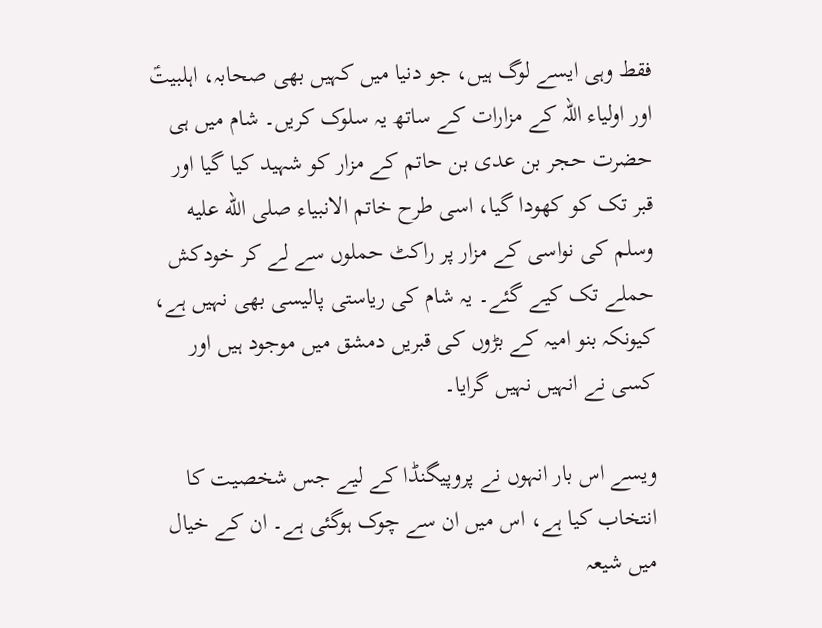فقط وہی ایسے لوگ ہیں، جو دنیا میں کہیں بھی صحابہ، اہلبیتؑ اور اولیاء اللہ کے مزارات کے ساتھ یہ سلوک کریں۔ شام میں ہی حضرت حجر بن عدی بن حاتم کے مزار کو شہید کیا گیا اور قبر تک کو کھودا گیا، اسی طرح خاتم الانبیاء صلى الله عليه وسلم کی نواسی کے مزار پر راکٹ حملوں سے لے کر خودکش حملے تک کیے گئے۔ یہ شام کی ریاستی پالیسی بھی نہیں ہے، کیونکہ بنو امیہ کے بڑوں کی قبریں دمشق میں موجود ہیں اور کسی نے انہیں نہیں گرایا۔

ویسے اس بار انہوں نے پروپیگنڈا کے لیے جس شخصیت کا انتخاب کیا ہے، اس میں ان سے چوک ہوگئی ہے۔ ان کے خیال میں شیعہ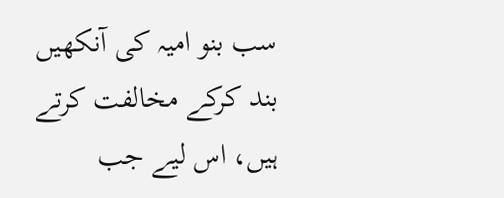سب بنو امیہ کی آنکھیں بند کرکے مخالفت کرتے ہیں، اس لیے جب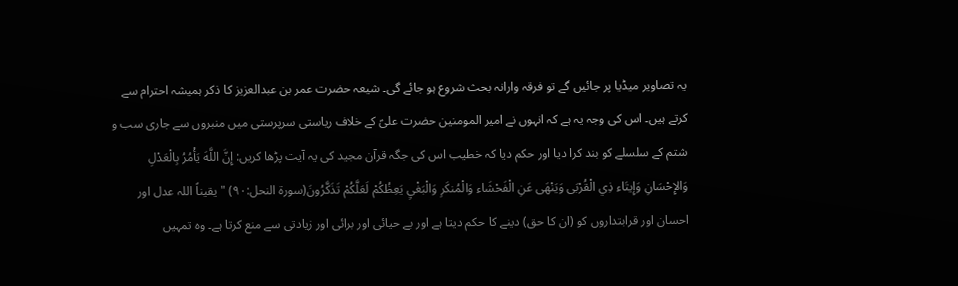یہ تصاویر میڈیا پر جائیں گے تو فرقہ وارانہ بحث شروع ہو جائے گی۔ شیعہ حضرت عمر بن عبدالعزیز کا ذکر ہمیشہ احترام سے کرتے ہیں۔ اس کی وجہ یہ ہے کہ انہوں نے امیر المومنین حضرت علیؑ کے خلاف ریاستی سرپرستی میں منبروں سے جاری سب و شتم کے سلسلے کو بند کرا دیا اور حکم دیا کہ خطیب اس کی جگہ قرآن مجید کی یہ آیت پڑھا کریں: إِنَّ اللَّهَ يَأْمُرُ بِالْعَدْلِ وَالإِحْسَانِ وَإِيتَاء ذِي الْقُرْبَى وَيَنْهَى عَنِ الْفَحْشَاء وَالْمُنكَرِ وَالْبَغْيِ يَعِظُكُمْ لَعَلَّكُمْ تَذَكَّرُونَ(سورۃ النحل:۹۰) "یقیناً اللہ عدل اور احسان اور قرابتداروں کو (ان کا حق) دینے کا حکم دیتا ہے اور بے حیائی اور برائی اور زیادتی سے منع کرتا ہے۔ وہ تمہیں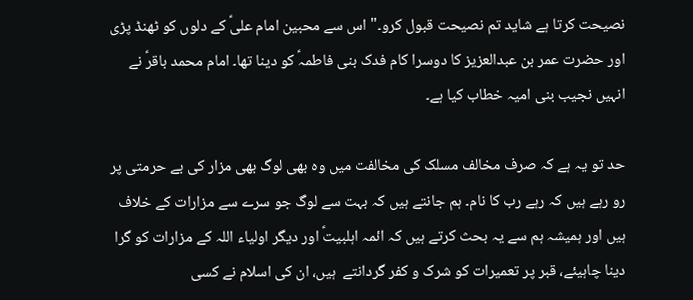نصیحت کرتا ہے شاید تم نصیحت قبول کرو۔" اس سے محبین امام علیؑ کے دلوں کو ٹھنڈ پڑی اور حضرت عمر بن عبدالعزیز کا دوسرا کام فدک بنی فاطمہؑ کو دینا تھا۔ امام محمد باقرؑ نے انہیں نجیب بنی امیہ خطاب کیا ہے۔

حد تو یہ ہے کہ صرف مخالف مسلک کی مخالفت میں وہ بھی لوگ بھی مزار کی بے حرمتی پر رو رہے ہیں کہ رہے رب کا نام۔ ہم جانتے ہیں کہ بہت سے لوگ جو سرے سے مزارات کے خلاف ہیں اور ہمیشہ ہم سے یہ بحث کرتے ہیں کہ ائمہ اہلبیتؑ اور دیگر اولیاء اللہ کے مزارات کو گرا دینا چاہیئے، قبر پر تعمیرات کو شرک و کفر گردانتے  ہیں، ان کی اسلام نے کسی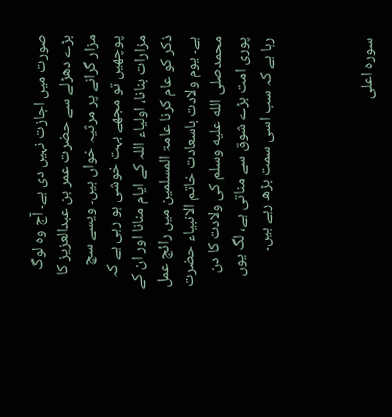صورت میں اجازت نہیں دی ہے۔ آج وہ لوگ بڑے دھڑلے سے حضرت عمر بن عبدالعزیز کا مزار گرانے پر مرثیہ خواں ہیں۔ ویسے سچ پوچھیں تو مجھے بہت خوشی ہو رہی ہے کہ مزارات بنانا، اولیاء اللہ کے ایام منانا اور ان کے ذکر کو عام کرنا عامۃ المسلمین میں رائج عمل ہے۔ یوم ولادت باسعادت خاتم الانبیاء حضرت محمدصلى الله عليه وسلم کی ولادت کا دن پوری امت بڑے شوق سے مناتی ہے، لگ یوں رہا ہے کہ سب اسی سمت بڑھ رہے ہیں۔



سورہ اعلی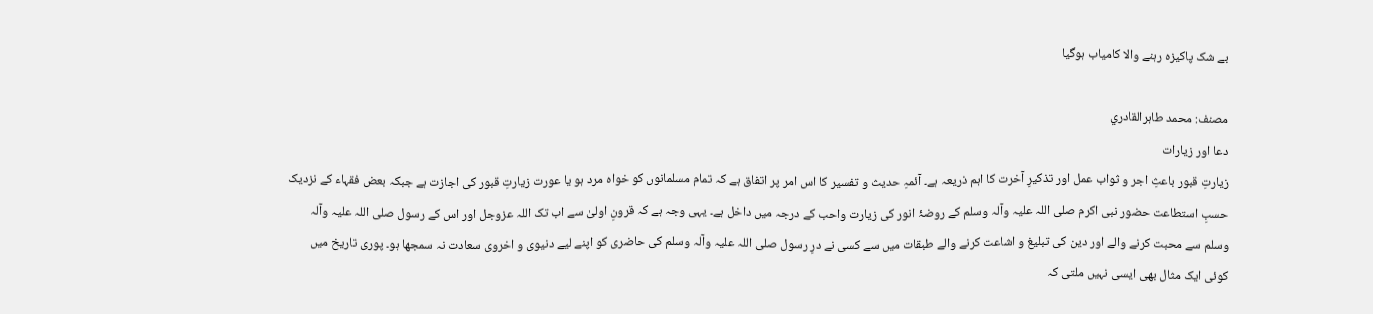بے شک پاکیزہ رہنے والا کامیاب ہوگیا

مصنف: محمد طاہرالقادري
دعا اور زيارات
زیارتِ قبور باعثِ اجر و ثواب عمل اور تذکیرِ آخرت کا اہم ذریعہ ہے۔ آئمہِ حدیث و تفسیر کا اس امر پر اتفاق ہے کہ تمام مسلمانوں کو خواہ مرد ہو یا عورت زیارتِ قبور کی اجازت ہے جبکہ بعض فقہاء کے نزدیک حسبِ استطاعت حضور نبی اکرم صلی اللہ علیہ وآلہ وسلم کے روضۂ انور کی زیارت واحب کے درجہ میں داخل ہے۔ یہی وجہ ہے کہ قرونِ اولیٰ سے اب تک اللہ عزوجل اور اس کے رسول صلی اللہ علیہ وآلہ وسلم سے محبت کرنے والے اور دین کی تبلیغ و اشاعت کرنے والے طبقات میں سے کسی نے درِ رسول صلی اللہ علیہ وآلہ وسلم کی حاضری کو اپنے لیے دنیوی و اخروی سعادت نہ سمجھا ہو۔ پوری تاریخ میں کوئی ایک مثال بھی ایسی نہیں ملتی کہ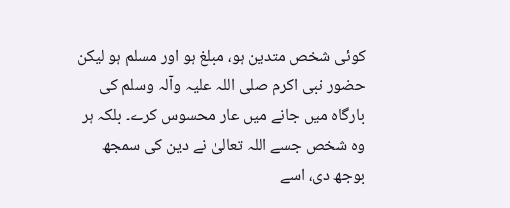کوئی شخص متدین ہو، مبلغ ہو اور مسلم ہو لیکن حضور نبی اکرم صلی اللہ علیہ وآلہ وسلم کی بارگاہ میں جانے میں عار محسوس کرے۔ بلکہ ہر وہ شخص جسے اللہ تعالیٰ نے دین کی سمجھ بوجھ دی، اسے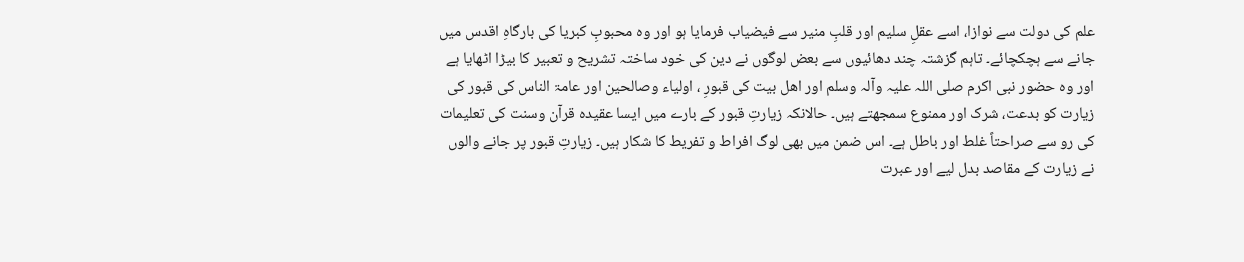علم کی دولت سے نوازا، اسے عقلِ سلیم اور قلبِ منیر سے فیضیاب فرمایا ہو اور وہ محبوبِ کبریا کی بارگاہِ اقدس میں جانے سے ہچکچائے۔ تاہم گزشتہ چند دھائیوں سے بعض لوگوں نے دین کی خود ساختہ تشریح و تعبیر کا بیڑا اٹھایا ہے اور وہ حضور نبی اکرم صلی اللہ علیہ وآلہ وسلم اور اھل بیت کی قبورِ ، اولیاء وصالحین اور عامۃ الناس کی قبور کی زیارت کو بدعت، شرک اور ممنوع سمجھتے ہیں۔ حالانکہ زیارتِ قبور کے بارے میں ایسا عقیدہ قرآن وسنت کی تعلیمات کی رو سے صراحتاً غلط اور باطل ہے۔ اس ضمن میں بھی لوگ افراط و تفریط کا شکار ہیں۔ زیارتِ قبور پر جانے والوں نے زیارت کے مقاصد بدل لیے اور عبرت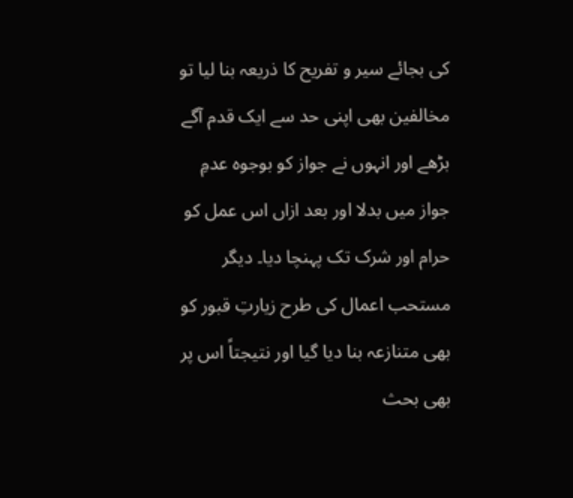کی بجائے سیر و تفریح کا ذریعہ بنا لیا تو مخالفین بھی اپنی حد سے ایک قدم آگے بڑھے اور انہوں نے جواز کو بوجوہ عدمِ جواز میں بدلا اور بعد ازاں اس عمل کو حرام اور شرک تک پہنچا دیا۔ دیگر مستحب اعمال کی طرح زیارتِ قبور کو بھی متنازعہ بنا دیا گیا اور نتیجتاً اس پر بھی بحث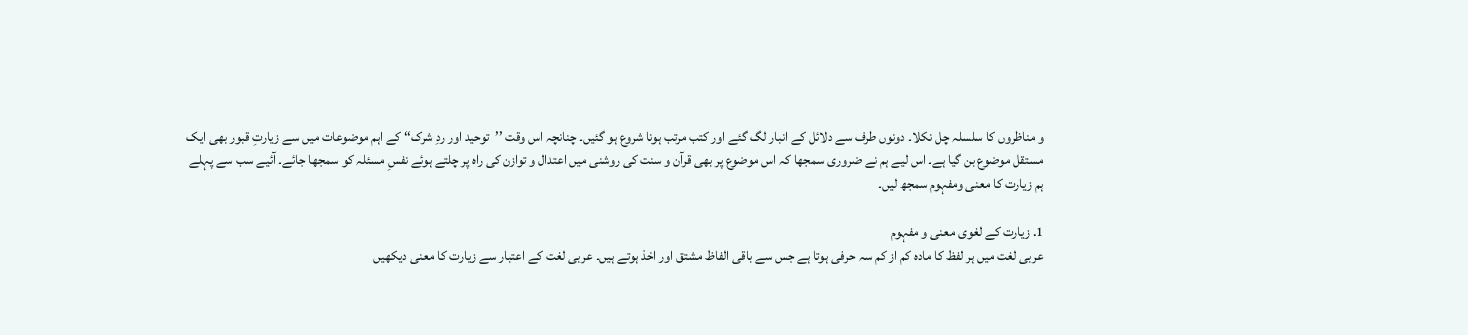و مناظروں کا سلسلہ چل نکلا۔ دونوں طرف سے دلائل کے انبار لگ گئے اور کتب مرتب ہونا شروع ہو گئیں۔ چنانچہ اس وقت ’’توحید اور ردِ شرک‘‘ کے اہم موضوعات میں سے زیارتِ قبور بھی ایک مستقل موضوع بن گیا ہے۔ اس لیے ہم نے ضروری سمجھا کہ اس موضوع پر بھی قرآن و سنت کی روشنی میں اعتدال و توازن کی راہ پر چلتے ہوئے نفسِ مسئلہ کو سمجھا جائے۔ آئیے سب سے پہلے ہم زیارت کا معنی ومفہوم سمجھ لیں۔

1. زیارت کے لغوی معنی و مفہوم
عربی لغت میں ہر لفظ کا مادہ کم از کم سہ حرفی ہوتا ہے جس سے باقی الفاظ مشتق اور اخذ ہوتے ہیں۔ عربی لغت کے اعتبار سے زیارت کا معنی دیکھیں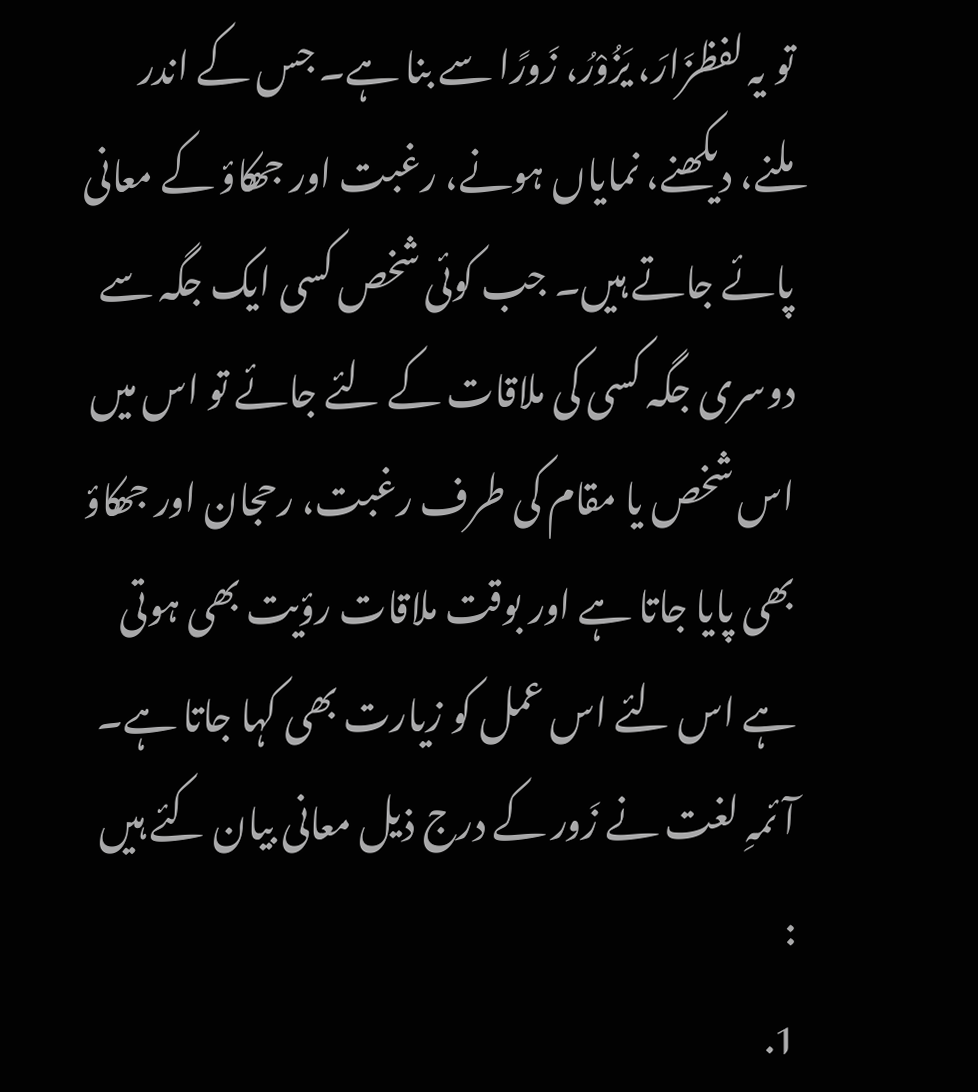تو یہ لفظزَارَ، يَزُوْرُ، زَورًا سے بنا ہے۔ جس کے اندر ملنے، دیکھنے، نمایاں ہونے، رغبت اور جھکاؤ کے معانی پائے جاتے ہیں۔ جب کوئی شخص کسی ایک جگہ سے دوسری جگہ کسی کی ملاقات کے لئے جائے تو اس میں اس شخص یا مقام کی طرف رغبت، رحجان اور جھکاؤ بھی پایا جاتا ہے اور بوقت ملاقات رؤیت بھی ہوتی ہے اس لئے اس عمل کو زیارت بھی کہا جاتا ہے۔ آئمہِ لغت نے زَور کے درج ذیل معانی بیان کئے ہیں :
1.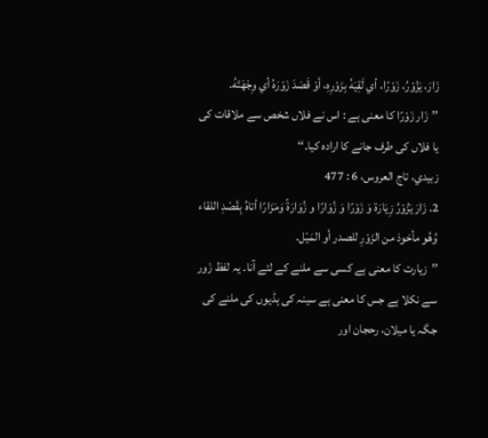زَارَ، يَزُوْرُ، زَوْرًا، أي لَقِيَهُ بِزَوْرِهِ، أوْ قَصَدَ زَوْرَهُ أي وِجْهَتَهُ.
’’زَار زَوْرًا کا معنی ہے : اس نے فلاں شخص سے ملاقات کی یا فلاں کی طرف جانے کا ارادہ کیا۔‘‘
زبيدي، تاج العروس، 6 : 477
2. زَارَ يَزُوْرُ زِيَارَة وَ زَوْرًا وَ زُوَارًا و زُوَارَةً وَمَزَارًا أتاهُ بِقَصْدِ اللقاء وُهُو مأخوذ من الزَوْرِ للصدر أو المَيْل.
’’زیارت کا معنی ہے کسی سے ملنے کے لئے آنا۔ یہ لفظ زَور سے نکلا ہے جس کا معنی ہے سینہ کی ہڈیوں کی ملنے کی جگہ یا میلان، رحجان اور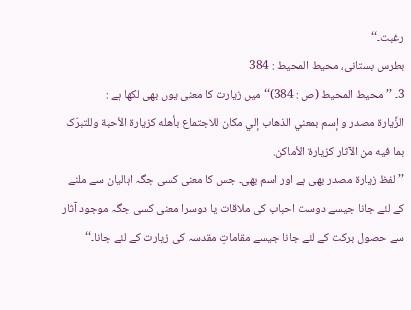رغبت۔‘‘
بطرس بستانی، محيط المحيط : 384
3۔ ’’محیط المحیط (ص : 384)‘‘ میں زیارت کا معنی یوں بھی لکھا ہے :
الزِّيارة مصدر و إسم بمعني الذهاب إلي مکان للاجتماع بأهله کزيارة الأحبة وللتبرّک بما فيه من الآثار کزيارة الأماکن.
’’لفظ زیارۃ مصدر بھی ہے اور اسم بھی۔ جس کا معنی کسی جگہ اہالیان سے ملنے کے لئے جانا جیسے دوست احباب کی ملاقات یا دوسرا معنی کسی جگہ موجود آثار سے حصول برکت کے لئے جانا جیسے مقاماتِ مقدسہ کی زیارت کے لئے جانا۔‘‘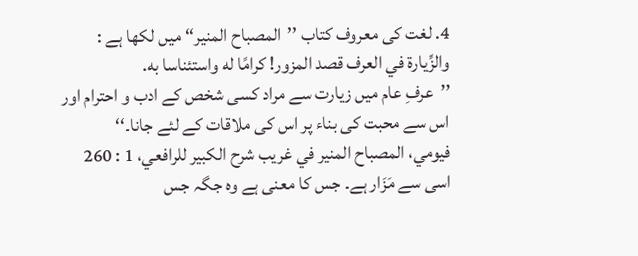4. لغت کی معروف کتاب ’’المصباح المنیر‘‘ میں لکھا ہے :
والزِّيارة في العرف قصد المزور! کرامًا له واستئناسا به.
’’عرفِ عام میں زیارت سے مراد کسی شخص کے ادب و احترام اور اس سے محبت کی بناء پر اس کی ملاقات کے لئے جانا۔‘‘
فيومي، المصباح المنير في غريب شرح الکبير للرافعي، 1 : 260
اسی سے مَزَار ہے۔ جس کا معنی ہے وہ جگہ جس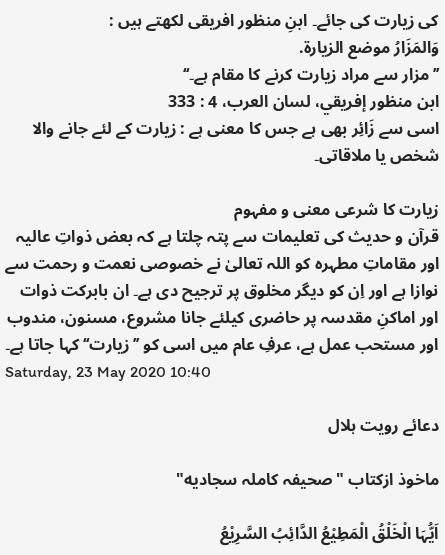کی زیارت کی جائے۔ ابنِ منظور افریقی لکھتے ہیں :
وَالمَزَارُ موضع الزيارة.
’’مزار سے مراد زیارت کرنے کا مقام ہے۔‘‘
ابن منظور إفريقي، لسان العرب، 4 : 333
اسی سے زَائِر بھی ہے جس کا معنی ہے : زیارت کے لئے جانے والا شخص یا ملاقاتی۔

زیارت کا شرعی معنی و مفہوم
قرآن و حدیث کی تعلیمات سے پتہ چلتا ہے کہ بعض ذواتِ عالیہ اور مقاماتِ مطہرہ کو اللہ تعالیٰ نے خصوصی نعمت و رحمت سے نوازا ہے اور اِن کو دیگر مخلوق پر ترجیح دی ہے۔ ان بابرکت ذوات اور اماکنِ مقدسہ پر حاضری کیلئے جانا مشروع، مسنون، مندوب اور مستحب عمل ہے، عرفِ عام میں اسی کو ’’زیارت‘‘ کہا جاتا ہے۔
Saturday, 23 May 2020 10:40

دعائے رویت ہلال

ماخوذ ازکتاب "صحیفہ کاملہ سجادیه"

اَیُّہَا الْخَلْقُ الْمَطِیْعُ الدَّائِبُ السَّرِیْعُ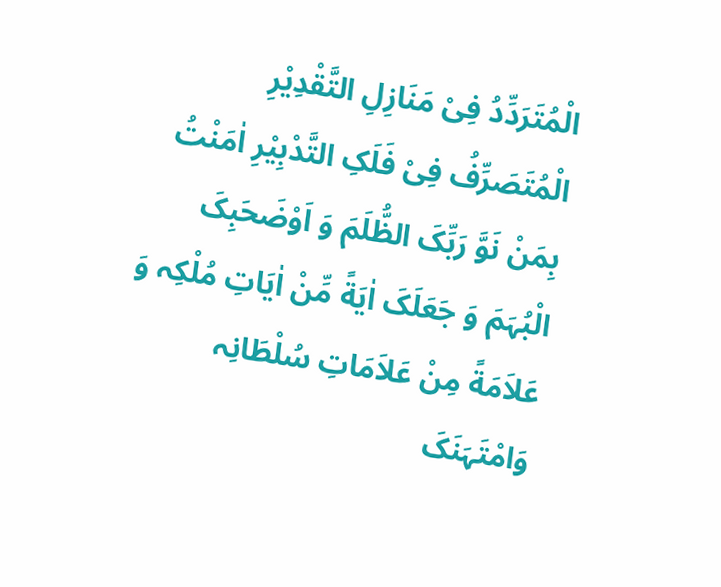الْمُتَرَدِّدُ فِیْ مَنَازِلِ التَّقْدِیْرِ الْمُتَصَرِّفُ فِیْ فَلَکِ التَّدْبِیْرِ اٰمَنْتُ بِمَنْ نَوَّ رَبِّکَ الظُّلَمَ وَ اَوْضَحَبِکَ الْبُہَمَ وَ جَعَلَکَ اٰیَةً مِّنْ اٰیَاتِ مُلْکِہ وَ عَلاَمَةً مِنْ عَلاَمَاتِ سُلْطَانِہ وَامْتَہَنَکَ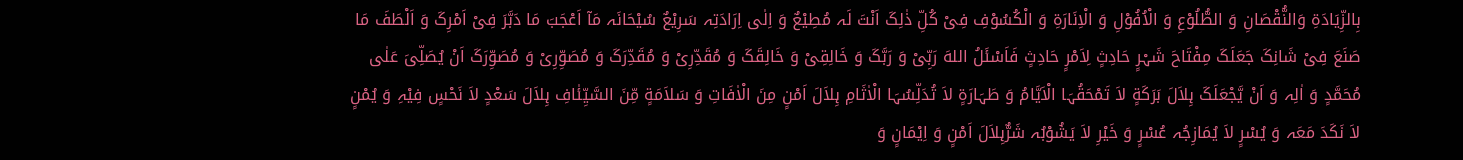بِالزِّیَادَةِ وَالنُّقْصَانِ وَ الطُّلُوْعِ وَ الْاُفُوْلِ وَ الْاِنَارَةِ وَ الْکُسُوْفِ فِیْ کُلِّ ذٰلِکَ اَنْتَ لَہ مُطِیْعٌ وَ اِلٰی اِرَادَتِہ سَرِیْعٌ سُیْحَانَہ مَآ اَعْجَبَ مَا دَبَّرَ فِیْ اَمْرِکَ وَ اَلْطَفَ مَا صَنَعَ فِیْ شَانِکَ جَعَلَکَ مِفْتَاحَ شَہْرٍ حَادِثٍ لِاَمْرٍ حَادِثٍ فَاَسْئَلُ اللهَ رَبِّیْ وَ رَبَّکَ وَ خَالِقِیْ وَ خَالِقَکَ وَ مُقَدِّرِیْ وَ مُقَدِّرَکَ وَ مُصَوِّرِیْ وَ مُصَوِّرَکَ اَنْ یُصَلِّیَ عَلٰی مُحَمَّدٍ وَ اٰلِہ وَ اَنْ یَّجْعَلَکَ ہِلاَلَ بَرَکَةٍ لاَ تَمْحَقُہَا الْاَیَّامُ وَ طَہَارَةٍ لاَ تُدَلِّسُہَا الْاٰثَامِ ہِلاَلَ اَمْنٍ مِنَ الْاٰفَاتِ وَ سَلاَمَةٍ مِّنَ السَّیِّئٰافِ ہِلاَلَ سَعْدٍ لاَ نَحْسٍ فِیْہِ وَ یُمْنٍ لاَ نَکَدَ مَعَہ وَ یُسْرٍ لاَ یُمَازِجُہ عُسْرٍ وَ خَیْرِ لاَ یَشُوْبُہ شَرٌّہِلاَلَ اَمْنٍ وَ اِیْمَانٍ وَ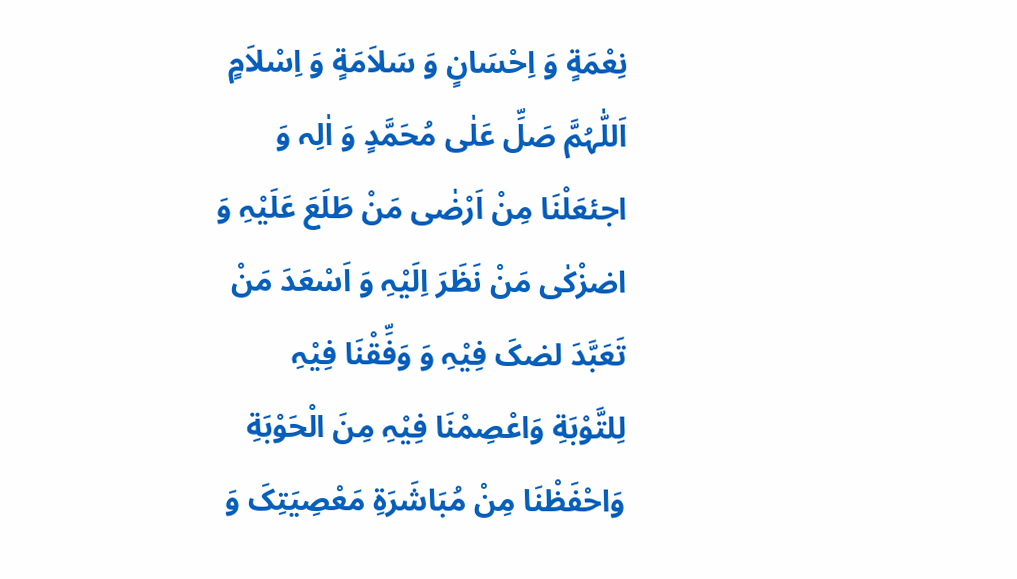نِعْمَةٍ وَ اِحْسَانٍ وَ سَلاَمَةٍ وَ اِسْلاَمٍ اَللّٰہُمَّ صَلِّ عَلٰی مُحَمَّدٍ وَ اٰلِہ وَ اجئعَلْنَا مِنْ اَرْضٰی مَنْ طَلَعَ عَلَیْہِ وَ اضزْکٰی مَنْ نَظَرَ اِلَیْہِ وَ اَسْعَدَ مَنْ تَعَبَّدَ لضکَ فِیْہِ وَ وَفِّقْنَا فِیْہِ لِلتَّوْبَةِ وَاعْصِمْنَا فِیْہِ مِنَ الْحَوْبَةِ وَاحْفَظْنَا مِنْ مُبَاشَرَةِ مَعْصِیَتِکَ وَ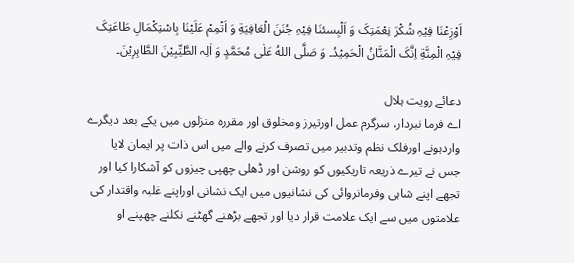اَوْزِعْنَا فِیْہِ شُکْرَ نِعْمَتِکَ وَ اَلْبِسئنَا فِیْہِ جُنَنَ الْعَافِیَةِ وَ اَتْمِمْ عَلَیْنَا بِاسْتِکْمَالِ طَاعَتِکَ فِیْہِ الْمِنَّةِ اِنَّکَ الْمَنَّانُ الْحَمِیْدُ۔ وَ صَلَّی اللهُ عَلٰی مُحَمَّدٍ وَ اٰلِہ الطَّیِّبِیْنَ الطَّاہِرِیْنَ۔

دعائے رویت ہلال
اے فرما نبردار، سرگرم عمل اورتیرز ومخلوق اور مقررہ منزلوں میں یکے بعد دیگرے واردہونے اورفلک نظم وتدبیر میں تصرف کرنے والے میں اس ذات پر ایمان لایا جس نے تیرے ذریعہ تاریکیوں کو روشن اور ڈھلی چھپی چیزوں کو آشکارا کیا اور تجھے اپنے شاہی وفرمانروائی کی نشانیوں میں ایک نشانی اوراپنے غلبہ واقتدار کی علامتوں میں سے ایک علامت قرار دیا اور تجھے بڑھنے گھٹنے نکلنے چھپنے او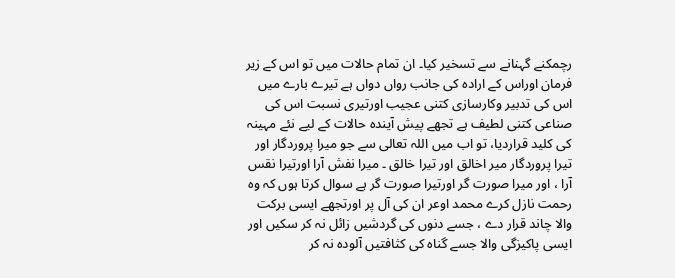رچمکنے گہنانے سے تسخیر کیا۔ ان تمام حالات میں تو اس کے زیر فرمان اوراس کے ارادہ کی جانب رواں دواں ہے تیرے بارے میں اس کی تدبیر وکارسازی کتنی عجیب اورتیری نسبت اس کی صناعی کتنی لطیف ہے تجھے پیش آیندہ حالات کے لیے نئے مہینہ کی کلید قراردیا، تو اب میں اللہ تعالی سے جو میرا پروردگار اور تیرا پروردگار میر اخالق اور تیرا خالق ۔ میرا نفش آرا اورتیرا نقس آرا ، اور میرا صورت گر اورتیرا صورت گر ہے سوال کرتا ہوں کہ وہ رحمت نازل کرے محمد اوعر ان کی آل پر اورتجھے ایسی برکت والا چاند قرار دے ، جسے دنوں کی گردشیں زائل نہ کر سکیں اور ایسی پاکیزگی والا جسے گناہ کی کثافتیں آلودہ نہ کر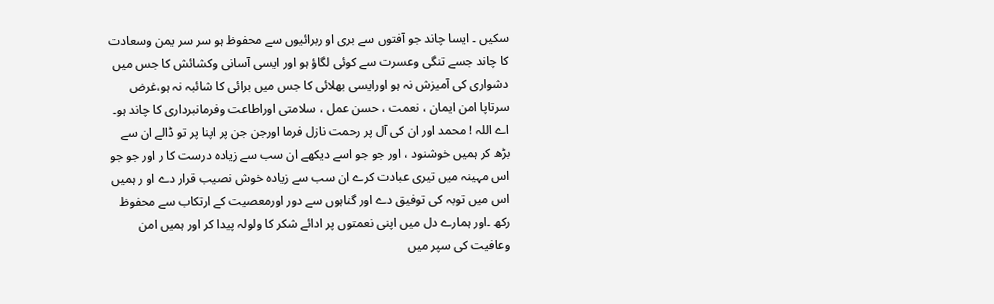سکیں ۔ ایسا چاند جو آفتوں سے بری او ربرائیوں سے محفوظ ہو سر سر یمن وسعادت کا چاند جسے تنگی وعسرت سے کوئی لگاؤ ہو اور ایسی آسانی وکشائش کا جس میں دشواری کی آمیزش نہ ہو اورایسی بھلائی کا جس میں برائی کا شائبہ نہ ہو،غرض سرتاپا امن ایمان ، نعمت ، حسن عمل ، سلامتی اوراطاعت وفرمانبرداری کا چاند ہو۔ اے اللہ ! محمد اور ان کی آل پر رحمت نازل فرما اورجن جن پر اپنا پر تو ڈالے ان سے بڑھ کر ہمیں خوشنود ، اور جو جو اسے دیکھے ان سب سے زیادہ درست کا ر اور جو جو اس مہینہ میں تیری عبادت کرے ان سب سے زیادہ خوش نصیب قرار دے او ر ہمیں اس میں توبہ کی توفیق دے اور گناہوں سے دور اورمعصیت کے ارتکاب سے محفوظ رکھ ۔اور ہمارے دل میں اپنی نعمتوں پر ادائے شکر کا ولولہ پیدا کر اور ہمیں امن وعافیت کی سپر میں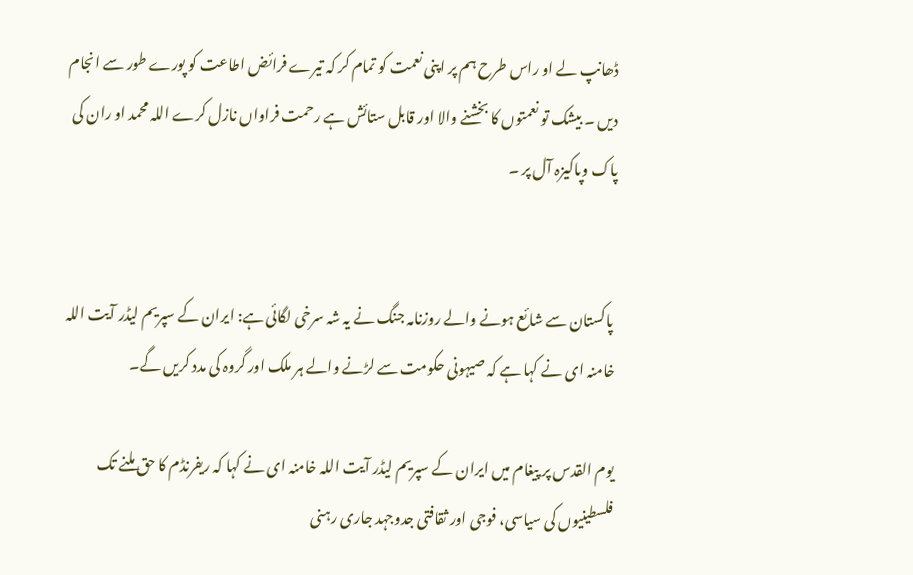ڈھانپ لے او راس طرح ہم پر اپنی نعمت کو تمام کر کہ تیرے فرائض اطاعت کو پورے طور سے انجام دیں ۔ بیشک تو نعمتوں کا بخشنے والا اور قابل ستائش ہے رحمت فراواں نازل کرے اللہ محمد او ران کی پاک وپاکیزہ آل پر ۔


 پاکستان سے شائع ہونے والے روزنامہ جنگ نے یہ شہ سرخی لگائی ہے: ایران کے سپریم لیڈر آیت اللہ خامنہ ای نے کہا ہے کہ صیہونی حکومت سے لڑنے والے ہر ملک اور گروہ کی مدد کریں گے۔

یوم القدس پر پیغام میں ایران کے سپریم لیڈر آیت اللہ خامنہ ای نے کہا کہ ریفرنڈم کا حق ملنے تک فلسطینیوں کی سیاسی، فوجی اور ثقافتی جدوجہد جاری رہنی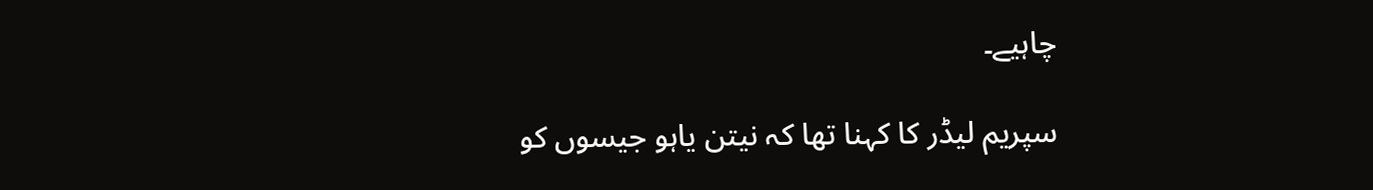چاہیے۔

سپریم لیڈر کا کہنا تھا کہ نیتن یاہو جیسوں کو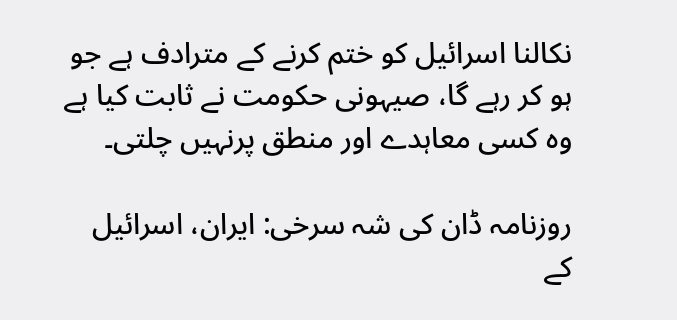نکالنا اسرائیل کو ختم کرنے کے مترادف ہے جو ہو کر رہے گا، صیہونی حکومت نے ثابت کیا ہے وہ کسی معاہدے اور منطق پرنہیں چلتی۔

روزنامہ ڈان کی شہ سرخی: ایران، اسرائیل کے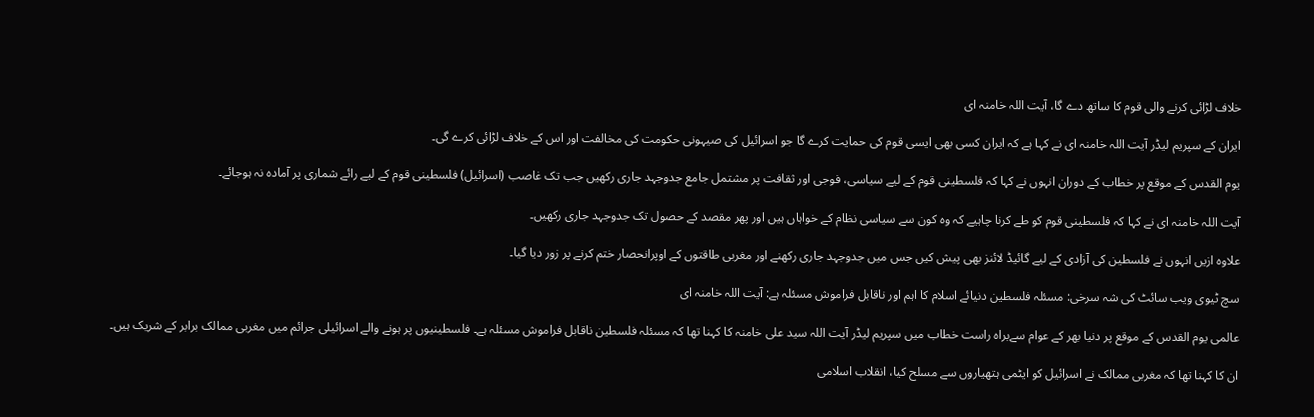خلاف لڑائی کرنے والی قوم کا ساتھ دے گا، آیت اللہ خامنہ ای

ایران کے سپریم لیڈر آیت اللہ خامنہ ای نے کہا ہے کہ ایران کسی بھی ایسی قوم کی حمایت کرے گا جو اسرائیل کی صیہونی حکومت کی مخالفت اور اس کے خلاف لڑائی کرے گی۔

یوم القدس کے موقع پر خطاب کے دوران انہوں نے کہا کہ فلسطینی قوم کے لیے سیاسی، فوجی اور ثقافت پر مشتمل جامع جدوجہد جاری رکھیں جب تک غاصب (اسرائیل) فلسطینی قوم کے لیے رائے شماری پر آمادہ نہ ہوجائے۔

آیت اللہ خامنہ ای نے کہا کہ فلسطینی قوم کو طے کرنا چاہیے کہ وہ کون سے سیاسی نظام کے خواہاں ہیں اور پھر مقصد کے حصول تک جدوجہد جاری رکھیں۔

علاوہ ازیں انہوں نے فلسطین کی آزادی کے لیے گائیڈ لائنز بھی پیش کیں جس میں جدوجہد جاری رکھنے اور مغربی طاقتوں کے اوپرانحصار ختم کرنے پر زور دیا گیا۔

سچ ٹیوی ویب سائٹ کی شہ سرخی: مسئلہ فلسطین دنیائے اسلام کا اہم اور ناقابل فراموش مسئلہ ہے: آیت اللہ خامنہ ای

عالمی یوم القدس کے موقع پر دنیا بھر کے عوام سےبراہ راست خطاب میں سپریم لیڈر آیت اللہ سید علی خامنہ کا کہنا تھا کہ مسئلہ فلسطین ناقابل فراموش مسئلہ ہے۔ فلسطینیوں پر ہونے والے اسرائیلی جرائم میں مغربی ممالک برابر کے شریک ہیں۔

ان کا کہنا تھا کہ مغربی ممالک نے اسرائیل کو ایٹمی ہتھیاروں سے مسلح کیا، انقلاب اسلامی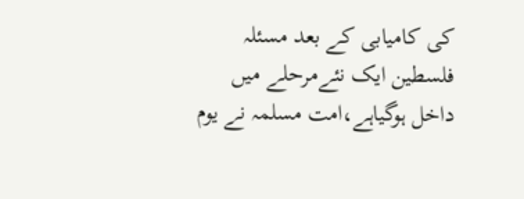کی کامیابی کے بعد مسئلہ فلسطین ایک نئےمرحلے میں داخل ہوگیاہے،امت مسلمہ نے یوم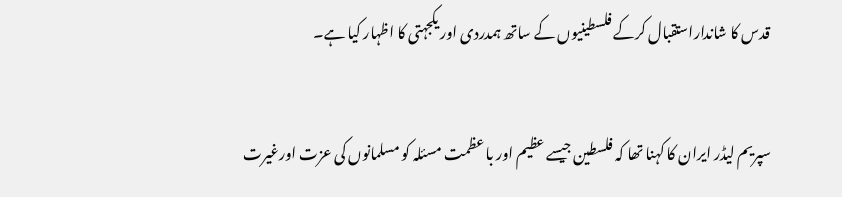قدس کا شانداراستقبال کرکے فلسطینیوں کے ساتھ ہمدردی اور یکجہتی کا اظہار کیا ہے۔

سپریم لیڈر ایران کا کہنا تھا کہ فلسطین جیسے عظیم اور با عظمت مسئلہ کو مسلمانوں کی عزت اورغیرت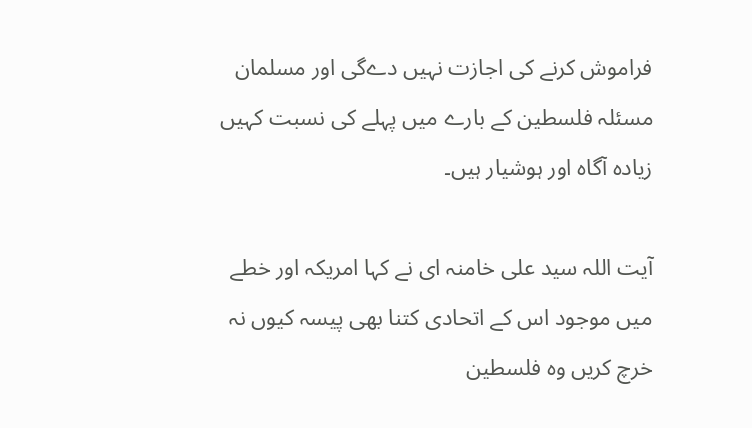فراموش کرنے کی اجازت نہیں دےگی اور مسلمان مسئلہ فلسطین کے بارے میں پہلے کی نسبت کہیں زیادہ آگاہ اور ہوشیار ہیں۔

آیت اللہ سید علی خامنہ ای نے کہا امریکہ اور خطے میں موجود اس کے اتحادی کتنا بھی پیسہ کیوں نہ خرچ کریں وہ فلسطین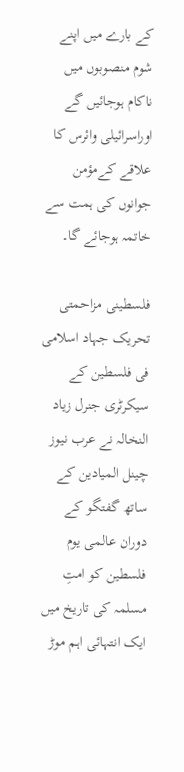کے بارے میں اپنے شوم منصوبوں میں ناکام ہوجائیں گے اوراسرائیلی وائرس کا علاقے کےمؤمن جوانوں کی ہمت سے خاتمہ ہوجائے گا۔

فلسطینی مزاحمتی تحریک جہاد اسلامی فی فلسطین کے سیکرٹری جنرل زیاد النخالہ نے عرب نیوز چینل المیادین کے ساتھ گفتگو کے دوران عالمی یوم فلسطین کو امتِ مسلمہ کی تاریخ میں ایک انتہائی اہم موڑ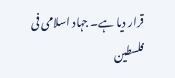قرار دیا ہے۔ جہاد اسلامی فی فلسطین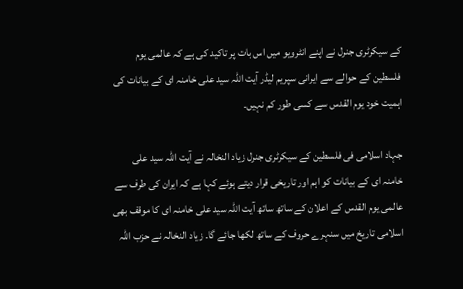کے سیکرٹری جنرل نے اپنے انٹرویو میں اس بات پر تاکید کی ہے کہ عالمی یوم فلسطین کے حوالے سے ایرانی سپریم لیڈر آیت اللہ سید علی خامنہ ای کے بیانات کی اہمیت خود یوم القدس سے کسی طور کم نہیں۔

جہاد اسلامی فی فلسطین کے سیکرٹری جنرل زیاد النخالہ نے آیت اللہ سید علی خامنہ ای کے بیانات کو اہم اور تاریخی قرار دیتے ہوئے کہا ہے کہ ایران کی طرف سے عالمی یوم القدس کے اعلان کے ساتھ ساتھ آیت اللہ سید علی خامنہ ای کا موقف بھی اسلامی تاریخ میں سنہرے حروف کے ساتھ لکھا جائے گا۔ زیاد النخالہ نے حزب اللہ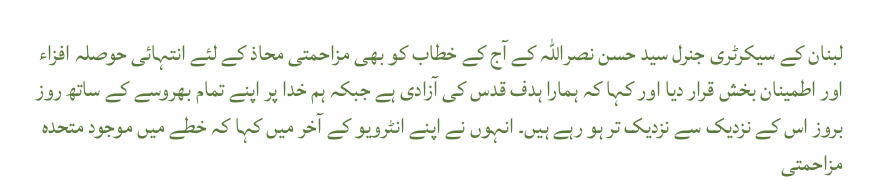لبنان کے سیکرٹری جنرل سید حسن نصراللہ کے آج کے خطاب کو بھی مزاحمتی محاذ کے لئے انتہائی حوصلہ افزاء اور اطمینان بخش قرار دیا اور کہا کہ ہمارا ہدف قدس کی آزادی ہے جبکہ ہم خدا پر اپنے تمام بھروسے کے ساتھ روز بروز اس کے نزدیک سے نزدیک تر ہو رہے ہیں۔ انہوں نے اپنے انٹرویو کے آخر میں کہا کہ خطے میں موجود متحدہ مزاحمتی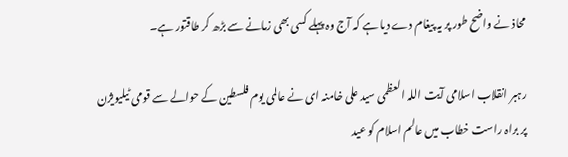محاذ نے واضح طور پر یہ پیغام دے دیا ہے کہ آج وہ پہلے کسی بھی زمانے سے بڑھ کر طاقتور ہے۔

رہبر انقلاب اسلامی آیت اللہ العظمی سید علی خامنہ ای نے عالمی یوم فلسطین کے حوالے سے قومی ٹیلیویژن پر براہ راست خطاب میں عالم اسلام کو عید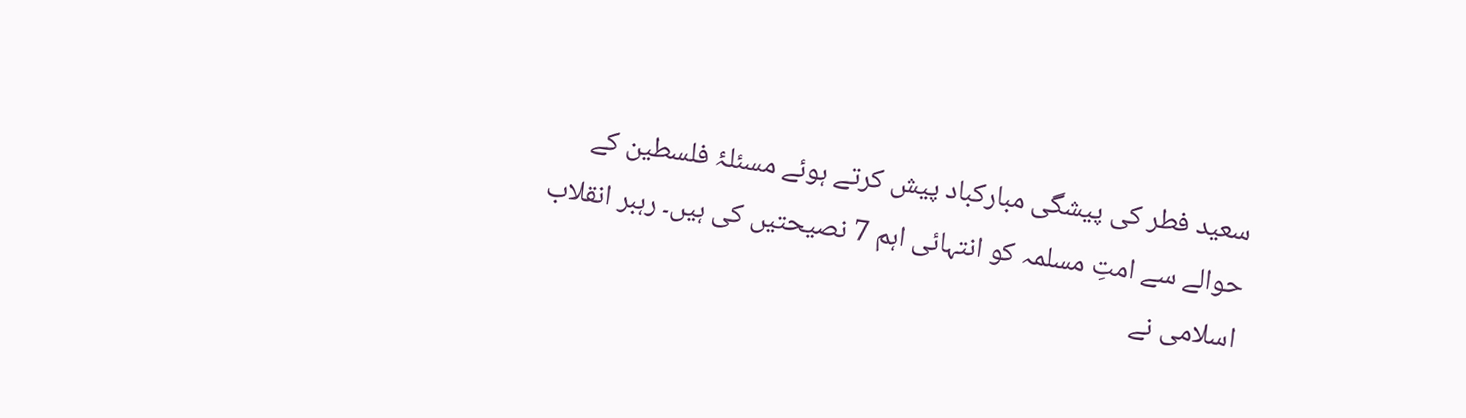سعید فطر کی پیشگی مبارکباد پیش کرتے ہوئے مسئلۂ فلسطین کے حوالے سے امتِ مسلمہ کو انتہائی اہم 7 نصیحتیں کی ہیں۔ رہبر انقلاب اسلامی نے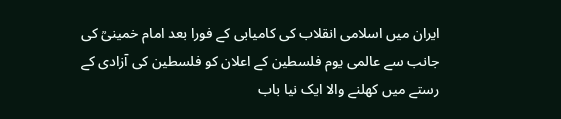ایران میں اسلامی انقلاب کی کامیابی کے فورا بعد امام خمینیؒ کی جانب سے عالمی یوم فلسطین کے اعلان کو فلسطین کی آزادی کے رستے میں کھلنے والا ایک نیا باب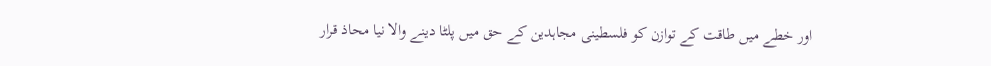اور خطے میں طاقت کے توازن کو فلسطینی مجاہدین کے حق میں پلٹا دینے والا نیا محاذ قرار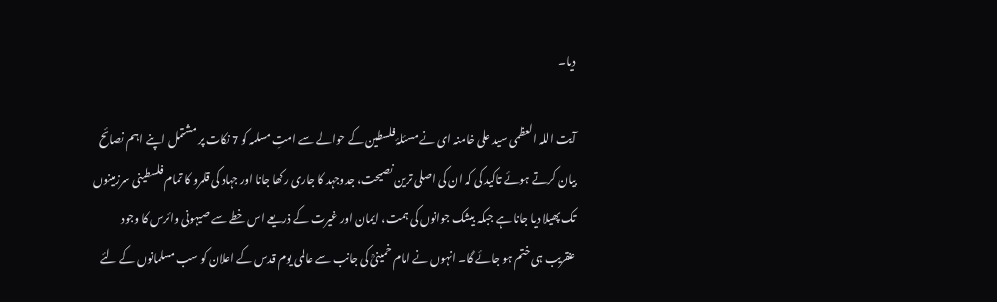دیا۔

آیت اللہ العظمی سید علی خامنہ ای نے مسئلۂ فلسطین کے حوالے سے امتِ مسلمہ کو 7 نکات پر مشتمل اپنے اہم نصائح بیان کرتے ہوئے تاکید کی کہ ان کی اصلی ترین نصیحت، جدوجہد کا جاری رکھا جانا اور جہاد کی قلمرو کا تمام فلسطینی سرزمینوں تک پھیلا دیا جانا ہے جبکہ بیشک جوانوں کی ہمت، ایمان اور غیرت کے ذریعے اس خطے سے صیہونی وائرس کا وجود عنقریب ہی ختم ہو جائے گا۔ انہوں نے امام خمینیؒ کی جانب سے عالمی یوم قدس کے اعلان کو سب مسلمانوں کے لئے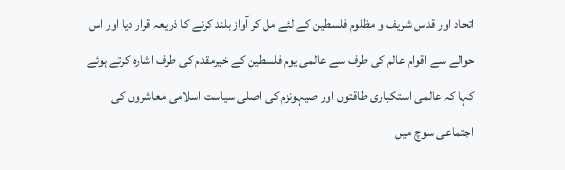اتحاد اور قدس شریف و مظلوم فلسطین کے لئے مل کر آواز بلند کرنے کا ذریعہ قرار دیا اور اس حوالے سے اقوام عالم کی طرف سے عالمی یوم فلسطین کے خیرمقدم کی طرف اشارہ کرتے ہوئے کہا کہ عالمی استکباری طاقتوں اور صیہونزم کی اصلی سیاست اسلامی معاشروں کی اجتماعی سوچ میں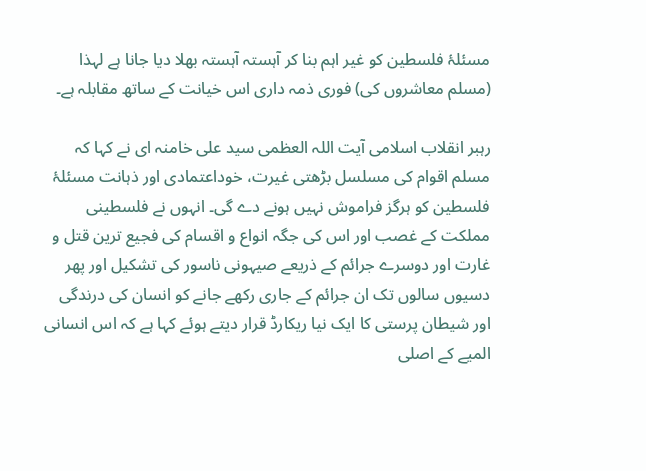مسئلۂ فلسطین کو غیر اہم بنا کر آہستہ آہستہ بھلا دیا جانا ہے لہذا (مسلم معاشروں کی) فوری ذمہ داری اس خیانت کے ساتھ مقابلہ ہے۔

رہبر انقلاب اسلامی آیت اللہ العظمی سید علی خامنہ ای نے کہا کہ مسلم اقوام کی مسلسل بڑھتی غیرت، خوداعتمادی اور ذہانت مسئلۂ فلسطین کو ہرگز فراموش نہیں ہونے دے گی۔ انہوں نے فلسطینی مملکت کے غصب اور اس کی جگہ انواع و اقسام کی فجیع ترین قتل و غارت اور دوسرے جرائم کے ذریعے صیہونی ناسور کی تشکیل اور پھر دسیوں سالوں تک ان جرائم کے جاری رکھے جانے کو انسان کی درندگی اور شیطان پرستی کا ایک نیا ریکارڈ قرار دیتے ہوئے کہا ہے کہ اس انسانی المیے کے اصلی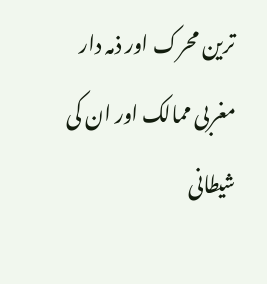ترین محرک اور ذمہ دار مغربی ممالک اور ان کی شیطانی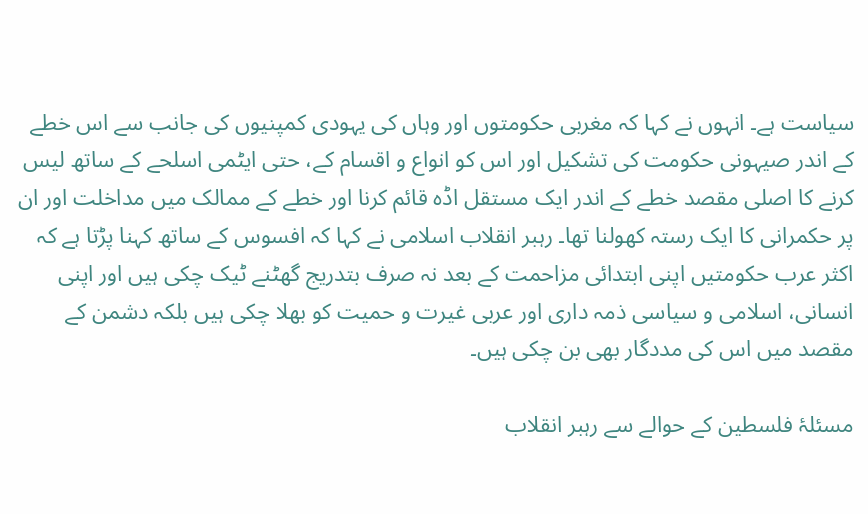سیاست ہے۔ انہوں نے کہا کہ مغربی حکومتوں اور وہاں کی یہودی کمپنیوں کی جانب سے اس خطے کے اندر صیہونی حکومت کی تشکیل اور اس کو انواع و اقسام کے، حتی ایٹمی اسلحے کے ساتھ لیس کرنے کا اصلی مقصد خطے کے اندر ایک مستقل اڈہ قائم کرنا اور خطے کے ممالک میں مداخلت اور ان پر حکمرانی کا ایک رستہ کھولنا تھا۔ رہبر انقلاب اسلامی نے کہا کہ افسوس کے ساتھ کہنا پڑتا ہے کہ اکثر عرب حکومتیں اپنی ابتدائی مزاحمت کے بعد نہ صرف بتدریج گھٹنے ٹیک چکی ہیں اور اپنی انسانی، اسلامی و سیاسی ذمہ داری اور عربی غیرت و حمیت کو بھلا چکی ہیں بلکہ دشمن کے مقصد میں اس کی مددگار بھی بن چکی ہیں۔

مسئلۂ فلسطین کے حوالے سے رہبر انقلاب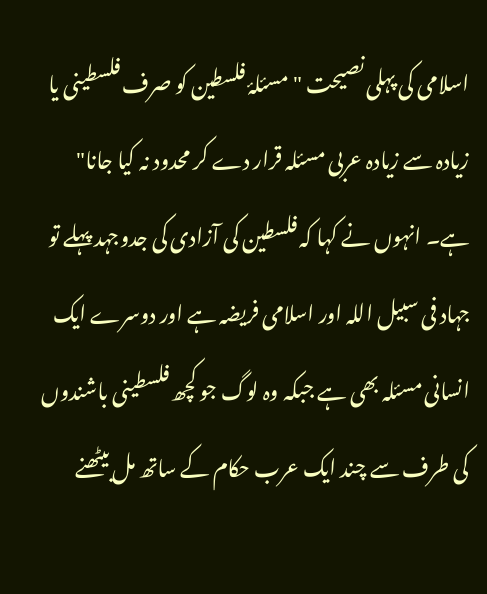اسلامی کی پہلی نصیحت "مسئلۂ فلسطین کو صرف فلسطینی یا زیادہ سے زیادہ عربی مسئلہ قرار دے کر محدود نہ کیا جانا" ہے۔ انہوں نے کہا کہ فلسطین کی آزادی کی جدوجہد پہلے تو جہاد فی سبیل اللہ اور اسلامی فریضہ ہے اور دوسرے ایک انسانی مسئلہ بھی ہے جبکہ وہ لوگ جو کچھ فلسطینی باشندوں کی طرف سے چند ایک عرب حکام کے ساتھ مل بیٹھنے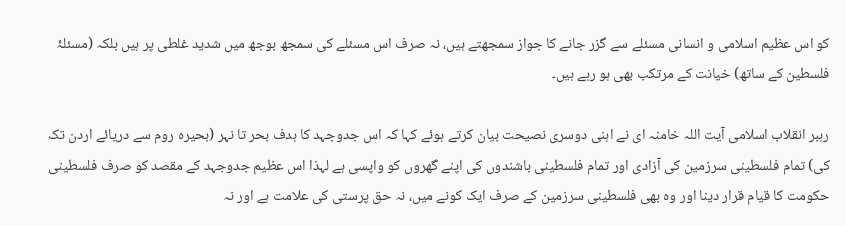کو اس عظیم اسلامی و انسانی مسئلے سے گزر جانے کا جواز سمجھتے ہیں، نہ صرف اس مسئلے کی سمجھ بوجھ میں شدید غلطی پر ہیں بلکہ (مسئلۂ فلسطین کے ساتھ) خیانت کے مرتکب بھی ہو رہے ہیں۔

رہبر انقلاب اسلامی آیت اللہ خامنہ ای نے اہنی دوسری نصیحت بیان کرتے ہوئے کہا کہ اس جدوجہد کا ہدف بحر تا نہر (بحیرہ روم سے دریائے اردن تک کی) تمام فلسطینی سرزمین کی آزادی اور تمام فلسطینی باشندوں کی اپنے گھروں کو واپسی ہے لہذا اس عظیم جدوجہد کے مقصد کو صرف فلسطینی حکومت کا قیام قرار دینا اور وہ بھی فلسطینی سرزمین کے صرف ایک کونے میں، نہ حق پرستی کی علامت ہے اور نہ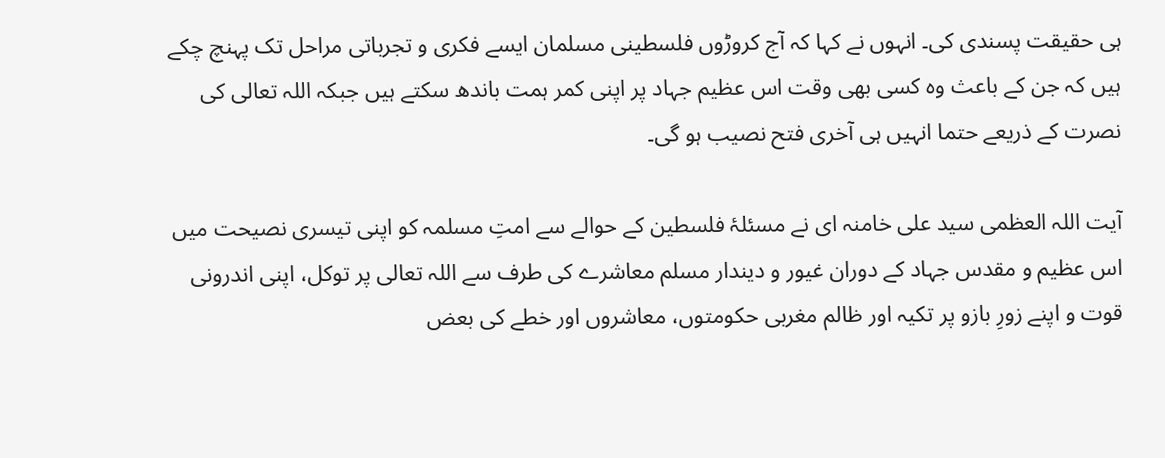ہی حقیقت پسندی کی۔ انہوں نے کہا کہ آج کروڑوں فلسطینی مسلمان ایسے فکری و تجرباتی مراحل تک پہنچ چکے ہیں کہ جن کے باعث وہ کسی بھی وقت اس عظیم جہاد پر اپنی کمر ہمت باندھ سکتے ہیں جبکہ اللہ تعالی کی نصرت کے ذریعے حتما انہیں ہی آخری فتح نصیب ہو گی۔

آیت اللہ العظمی سید علی خامنہ ای نے مسئلۂ فلسطین کے حوالے سے امتِ مسلمہ کو اپنی تیسری نصیحت میں اس عظیم و مقدس جہاد کے دوران غیور و دیندار مسلم معاشرے کی طرف سے اللہ تعالی پر توکل، اپنی اندرونی قوت و اپنے زورِ بازو پر تکیہ اور ظالم مغربی حکومتوں، معاشروں اور خطے کی بعض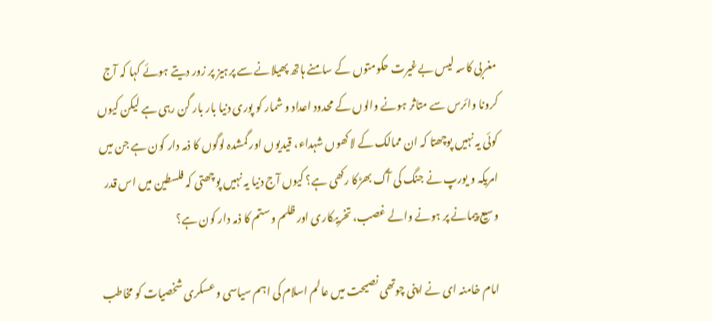مغربی کاسہ لیس بےغیرت حکومتوں کے سامنے ہاتھ پھیلانے سے پرہیز پر زور دیتے ہوئے کہا کہ آج کرونا وائرس سے متاثر ہونے والوں کے محدود اعداد و شمار کو پوری دنیا بار بار گن رہی ہے لیکن کیوں کوئی یہ نہیں پوچھتا کہ ان ممالک کے لاکھوں شہداء، قیدیوں اور گمشدہ لوگوں کا ذمہ دار کون ہے جن میں امریکہ و یورپ نے جنگ کی آگ بھڑکا رکھی ہے؟ کیوں آج دنیا یہ نہیں پوچھتی کہ فلسطین میں اس قدر وسیع پیمانے پر ہونے والے غصب، تخریبکاری اور ظلم و ستم کا ذمہ دار کون ہے؟

امام خامنہ ای نے اپنی چوتھی نصیحت میں عالم اسلام کی اہم سیاسی و عسکری شخصیات کو مخاطب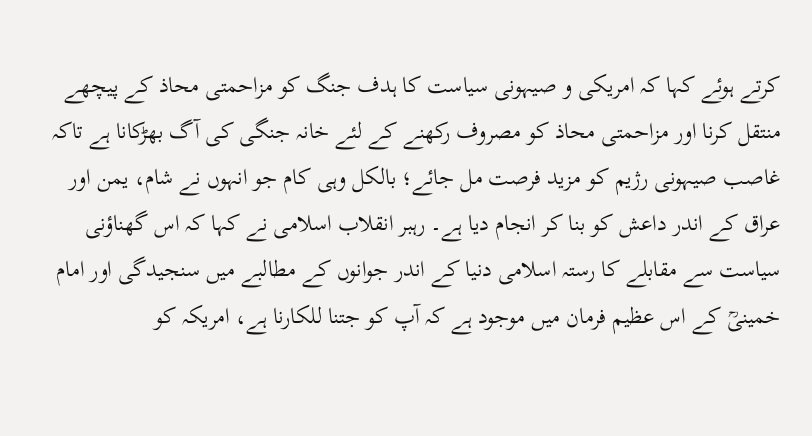کرتے ہوئے کہا کہ امریکی و صیہونی سیاست کا ہدف جنگ کو مزاحمتی محاذ کے پیچھے منتقل کرنا اور مزاحمتی محاذ کو مصروف رکھنے کے لئے خانہ جنگی کی آگ بھڑکانا ہے تاکہ غاصب صیہونی رژیم کو مزید فرصت مل جائے؛ بالکل وہی کام جو انہوں نے شام، یمن اور عراق کے اندر داعش کو بنا کر انجام دیا ہے۔ رہبر انقلاب اسلامی نے کہا کہ اس گھناؤنی سیاست سے مقابلے کا رستہ اسلامی دنیا کے اندر جوانوں کے مطالبے میں سنجیدگی اور امام خمینیؒ کے اس عظیم فرمان میں موجود ہے کہ آپ کو جتنا للکارنا ہے، امریکہ کو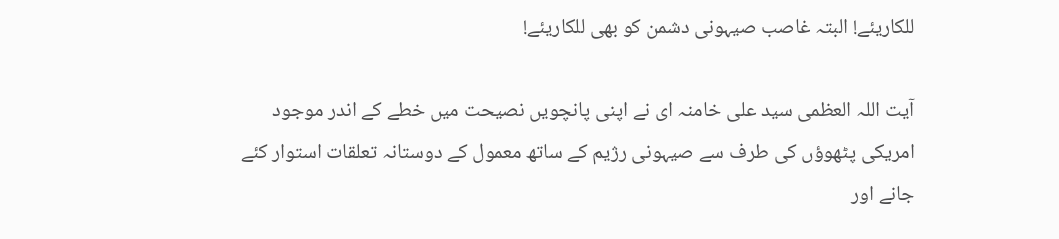للکاریئے! البتہ غاصب صیہونی دشمن کو بھی للکاریئے!

آیت اللہ العظمی سید علی خامنہ ای نے اپنی پانچویں نصیحت میں خطے کے اندر موجود امریکی پٹھوؤں کی طرف سے صیہونی رژیم کے ساتھ معمول کے دوستانہ تعلقات استوار کئے جانے اور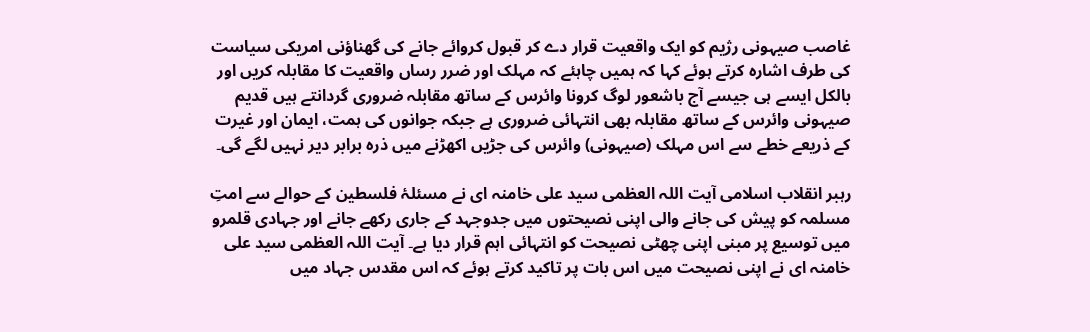غاصب صیہونی رژیم کو ایک واقعیت قرار دے کر قبول کروائے جانے کی گھناؤنی امریکی سیاست کی طرف اشارہ کرتے ہوئے کہا کہ ہمیں چاہئے کہ مہلک اور ضرر رساں واقعیت کا مقابلہ کریں اور بالکل ایسے ہی جیسے آج باشعور لوگ کرونا وائرس کے ساتھ مقابلہ ضروری گردانتے ہیں قدیم صیہونی وائرس کے ساتھ مقابلہ بھی انتہائی ضروری ہے جبکہ جوانوں کی ہمت، ایمان اور غیرت کے ذریعے خطے سے اس مہلک (صیہونی) وائرس کی جڑیں اکھڑنے میں ذرہ برابر دیر نہیں لگے گی۔

رہبر انقلاب اسلامی آیت اللہ العظمی سید علی خامنہ ای نے مسئلۂ فلسطین کے حوالے سے امتِ مسلمہ کو پیش کی جانے والی اپنی نصیحتوں میں جدوجہد کے جاری رکھے جانے اور جہادی قلمرو میں توسیع پر مبنی اپنی چھٹی نصیحت کو انتہائی اہم قرار دیا ہے۔ آیت اللہ العظمی سید علی خامنہ ای نے اپنی نصیحت میں اس بات پر تاکید کرتے ہوئے کہ اس مقدس جہاد میں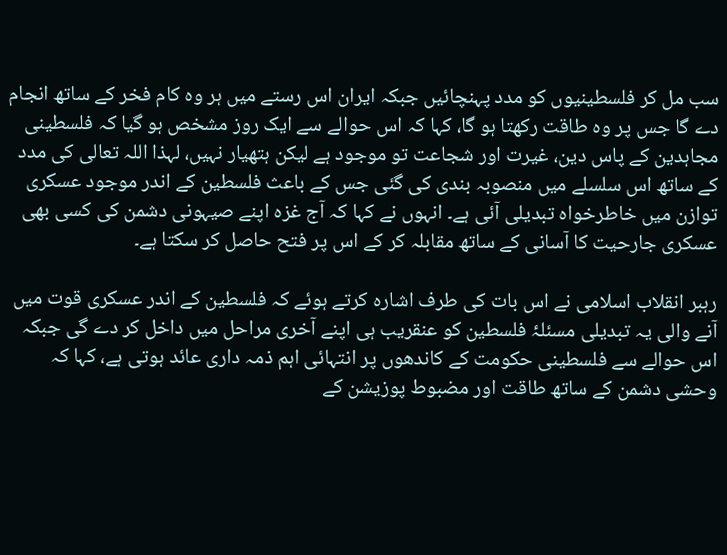سب مل کر فلسطینیوں کو مدد پہنچائیں جبکہ ایران اس رستے میں ہر وہ کام فخر کے ساتھ انجام دے گا جس پر وہ طاقت رکھتا ہو گا، کہا کہ اس حوالے سے ایک روز مشخص ہو گیا کہ فلسطینی مجاہدین کے پاس دین، غیرت اور شجاعت تو موجود ہے لیکن ہتھیار نہیں، لہذا اللہ تعالی کی مدد کے ساتھ اس سلسلے میں منصوبہ بندی کی گئی جس کے باعث فلسطین کے اندر موجود عسکری توازن میں خاطرخواہ تبدیلی آئی ہے۔ انہوں نے کہا کہ آج غزہ اپنے صیہونی دشمن کی کسی بھی عسکری جارحیت کا آسانی کے ساتھ مقابلہ کر کے اس پر فتح حاصل کر سکتا ہے۔

رہبر انقلاب اسلامی نے اس بات کی طرف اشارہ کرتے ہوئے کہ فلسطین کے اندر عسکری قوت میں آنے والی یہ تبدیلی مسئلۂ فلسطین کو عنقریب ہی اپنے آخری مراحل میں داخل کر دے گی جبکہ اس حوالے سے فلسطینی حکومت کے کاندھوں پر انتہائی اہم ذمہ داری عائد ہوتی ہے، کہا کہ وحشی دشمن کے ساتھ طاقت اور مضبوط پوزیشن کے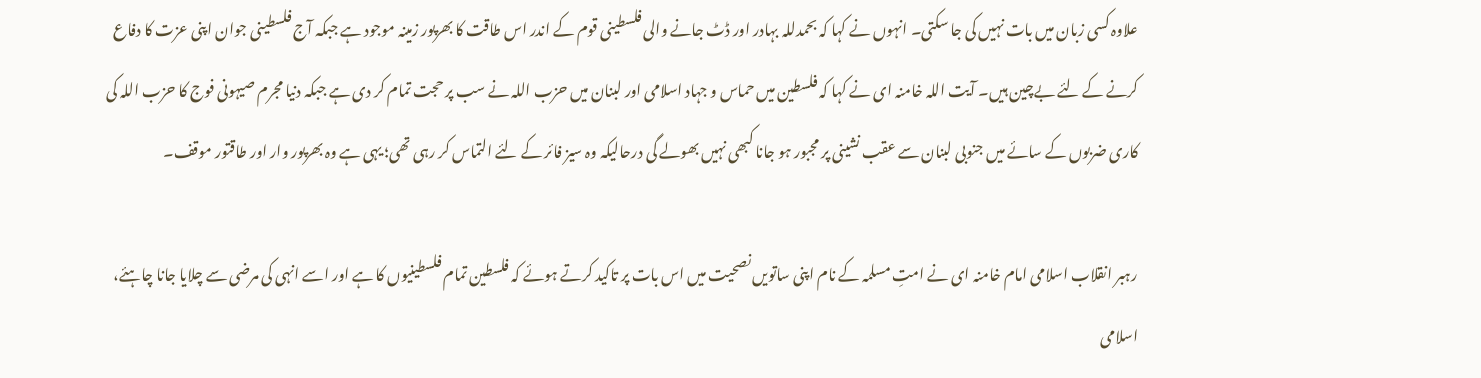علاوہ کسی زبان میں بات نہیں کی جا سکتی۔ انہوں نے کہا کہ بحمدللہ بہادر اور ڈٹ جانے والی فلسطینی قوم کے اندر اس طاقت کا بھرپور زمینہ موجود ہے جبکہ آج فلسطینی جوان اپنی عزت کا دفاع کرنے کے لئے بےچین ہیں۔ آیت اللہ خامنہ ای نے کہا کہ فلسطین میں حماس و جہاد اسلامی اور لبنان میں حزب اللہ نے سب پر حجت تمام کر دی ہے جبکہ دنیا مجرم صیہونی فوج کا حزب اللہ کی کاری ضربوں کے سائے میں جنوبی لبنان سے عقب نشینی پر مجبور ہو جانا کبھی نہیں بھولے گی درحالیکہ وہ سیز فائر کے لئے التماس کر رہی تھی؛ یہی ہے وہ بھرپور وار اور طاقتور موقف۔

رہبر انقلاب اسلامی امام خامنہ ای نے امتِ مسلمہ کے نام اپنی ساتویں نصحیت میں اس بات پر تاکید کرتے ہوئے کہ فلسطین تمام فلسطینیوں کا ہے اور اسے انہی کی مرضی سے چلایا جانا چاہئے، اسلامی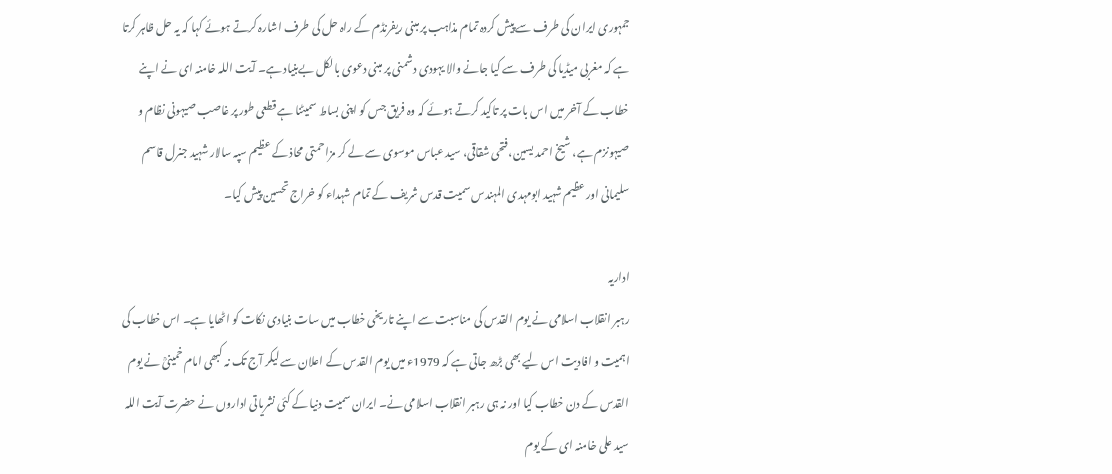جمہوری ایران کی طرف سے پیش کردہ تمام مذاہب پر مبنی ریفرنڈم کے راہ حل کی طرف اشارہ کرتے ہوئے کہا کہ یہ حل ظاہر کرتا ہے کہ مغربی میڈیا کی طرف سے کیا جانے والا یہودی دشمنی پر مبنی دعوی بالکل بےبنیاد ہے۔ آیت اللہ خامنہ ای نے اپنے خطاب کے آخر میں اس بات پر تاکید کرتے ہوئے کہ وہ فریق جس کو اپنی بساط سمیٹنا ہے قطعی طور پر غاصب صیہونی نظام و صیہونزم ہے، شیخ احمد یسین، فتحی شقاقی، سید عباس موسوی سے لے کر مزاحمتی محاذ کے عظیم سپہ سالار شہید جنرل قاسم سلیمانی اور عظیم شہید ابومہدی المہندس سمیت قدس شریف کے تمام شہداء کو خراج تحسین پیش کیا۔

اداریہ
رہبر انقلاب اسلامی نے یوم القدس کی مناسبت سے اپنے تاریخی خطاب میں سات بنیادی نکات کو اٹھایا ہے۔ اس خطاب کی اہمیت و افادیت اس لیے بھی بڑھ جاتی ہے کہ 1979ء میں یوم القدس کے اعلان سے لیکر آج تک نہ کبھی امام خمینیؒ نے یوم القدس کے دن خطاب کیا اور نہ ہی رہبر انقلاب اسلامی نے۔ ایران سمیت دنیا کے کئی نشریاتی اداروں نے حضرت آیت اللہ سید علی خامنہ ای کے یوم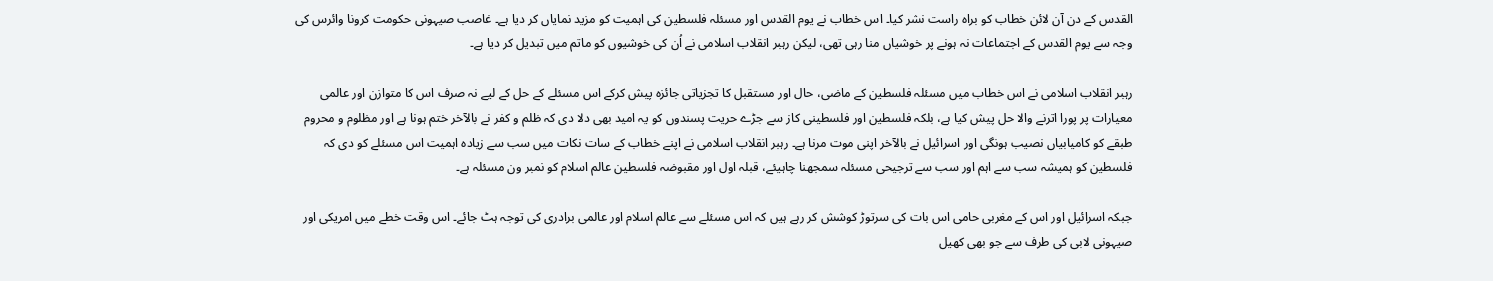القدس کے دن آن لائن خطاب کو براہ راست نشر کیا۔ اس خطاب نے یوم القدس اور مسئلہ فلسطین کی اہمیت کو مزید نمایاں کر دیا ہے۔ غاصب صیہونی حکومت کرونا وائرس کی وجہ سے یوم القدس کے اجتماعات نہ ہونے پر خوشیاں منا رہی تھی، لیکن رہبر انقلاب اسلامی نے اُن کی خوشیوں کو ماتم میں تبدیل کر دیا ہے۔

رہبر انقلاب اسلامی نے اس خطاب میں مسئلہ فلسطین کے ماضی، حال اور مستقبل کا تجزیاتی جائزہ پیش کرکے اس مسئلے کے حل کے لیے نہ صرف اس کا متوازن اور عالمی معیارات پر پورا اترنے والا حل پیش کیا ہے، بلکہ فلسطین اور فلسطینی کاز سے جڑے حریت پسندوں کو یہ امید بھی دلا دی کہ ظلم و کفر نے بالآخر ختم ہونا ہے اور مظلوم و محروم طبقے کو کامیابیاں نصیب ہونگی اور اسرائیل نے بالآخر اپنی موت مرنا ہے۔ رہبر انقلاب اسلامی نے اپنے خطاب کے سات نکات میں سب سے زیادہ اہمیت اس مسئلے کو دی کہ فلسطین کو ہمیشہ سب سے اہم اور سب سے ترجیحی مسئلہ سمجھنا چاہیئے، قبلہ اول اور مقبوضہ فلسطین عالم اسلام کو نمبر ون مسئلہ ہے۔

جبکہ اسرائیل اور اس کے مغربی حامی اس بات کی سرتوڑ کوشش کر رہے ہیں کہ اس مسئلے سے عالم اسلام اور عالمی برادری کی توجہ ہٹ جائے۔ اس وقت خطے میں امریکی اور صیہونی لابی کی طرف سے جو بھی کھیل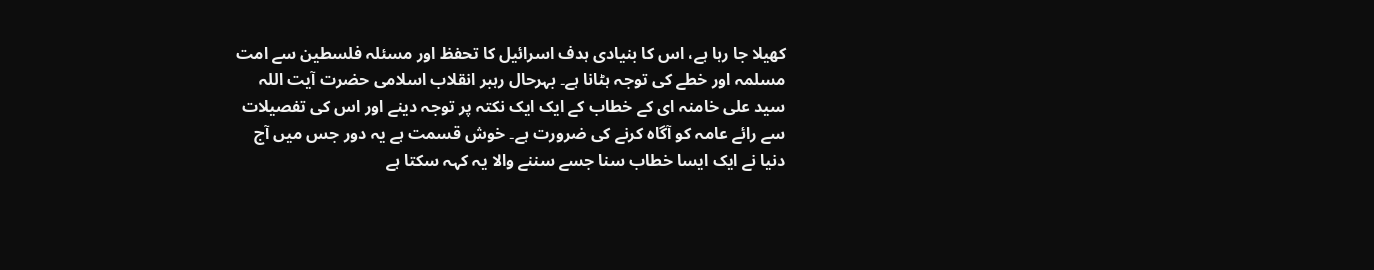کھیلا جا رہا ہے، اس کا بنیادی ہدف اسرائیل کا تحفظ اور مسئلہ فلسطین سے امت مسلمہ اور خطے کی توجہ ہٹانا ہے۔ بہرحال رہبر انقلاب اسلامی حضرت آیت اللہ سید علی خامنہ ای کے خطاب کے ایک ایک نکتہ پر توجہ دینے اور اس کی تفصیلات سے رائے عامہ کو آگاہ کرنے کی ضرورت ہے۔ خوش قسمت ہے یہ دور جس میں آج دنیا نے ایک ایسا خطاب سنا جسے سننے والا یہ کہہ سکتا ہے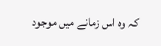کہ وہ اس زمانے میں موجود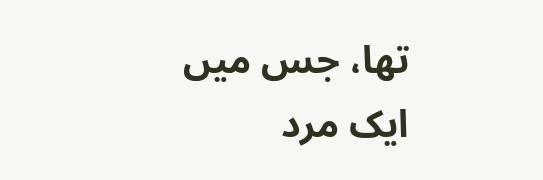تھا، جس میں ایک مرد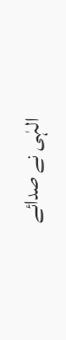الہٰی نے صدائے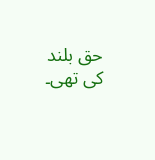حق بلند کی تھی۔